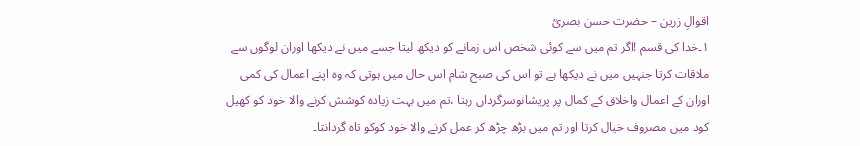اقوالِ زرین – حضرت حسن بصریؒ
۱۔خدا کی قسم !اگر تم میں سے کوئی شخص اس زمانے کو دیکھ لیتا جسے میں نے دیکھا اوران لوگوں سے ملاقات کرتا جنہیں میں نے دیکھا ہے تو اس کی صبح شام اس حال میں ہوتی کہ وہ اپنے اعمال کی کمی اوران کے اعمال واخلاق کے کمال پر پریشانوسرگرداں رہتا ،تم میں بہت زیادہ کوشش کرنے والا خود کو کھیل کود میں مصروف خیال کرتا اور تم میں بڑھ چڑھ کر عمل کرنے والا خود کوکو تاہ گردانتا۔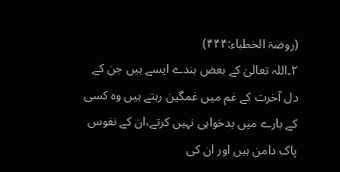(روضۃ الخطباء:۴۴۴)
۲۔اللہ تعالیٰ کے بعض بندے ایسے ہیں جن کے دل آخرت کے غم میں غمگین رہتے ہیں وہ کسی کے بارے میں بدخواہی نہیں کرتے،ان کے نفوس پاک دامن ہیں اور ان کی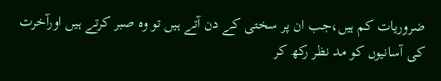ضروریات کم ہیں،جب ان پر سختی کے دن آتے ہیں تو وہ صبر کرتے ہیں اورآخرت کی آسانیوں کو مد نظر رکھ کر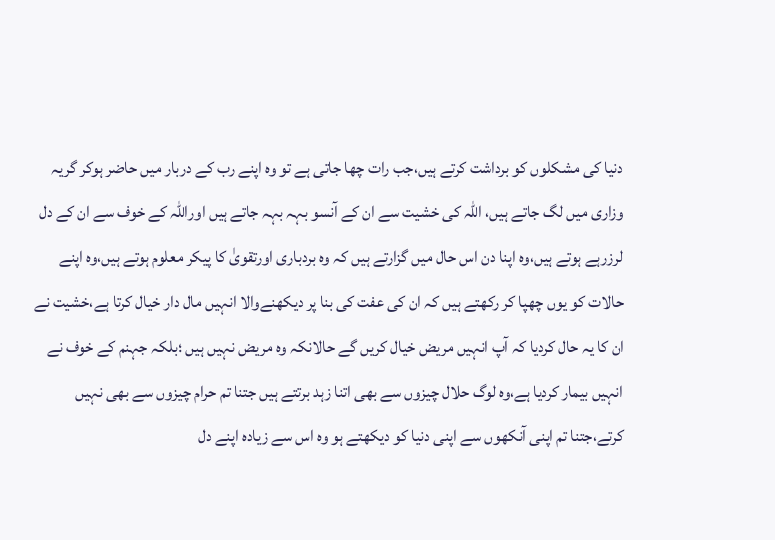دنیا کی مشکلوں کو برداشت کرتے ہیں،جب رات چھا جاتی ہے تو وہ اپنے رب کے دربار میں حاضر ہوکر گریہ وزاری میں لگ جاتے ہیں، اللہ کی خشیت سے ان کے آنسو بہہ بہہ جاتے ہیں اوراللہ کے خوف سے ان کے دل لرزرہے ہوتے ہیں،وہ اپنا دن اس حال میں گزارتے ہیں کہ وہ بردباری اورتقویٰ کا پیکر معلوم ہوتے ہیں،وہ اپنے حالات کو یوں چھپا کر رکھتے ہیں کہ ان کی عفت کی بنا پر دیکھنےوالا انہیں مال دار خیال کرتا ہے،خشیت نے ان کا یہ حال کردیا کہ آپ انہیں مریض خیال کریں گے حالانکہ وہ مریض نہیں ہیں ؛بلکہ جہنم کے خوف نے انہیں بیمار کردیا ہے،وہ لوگ حلال چیزوں سے بھی اتنا زہد برتتے ہیں جتنا تم حرام چیزوں سے بھی نہیں کرتے،جتنا تم اپنی آنکھوں سے اپنی دنیا کو دیکھتے ہو وہ اس سے زیادہ اپنے دل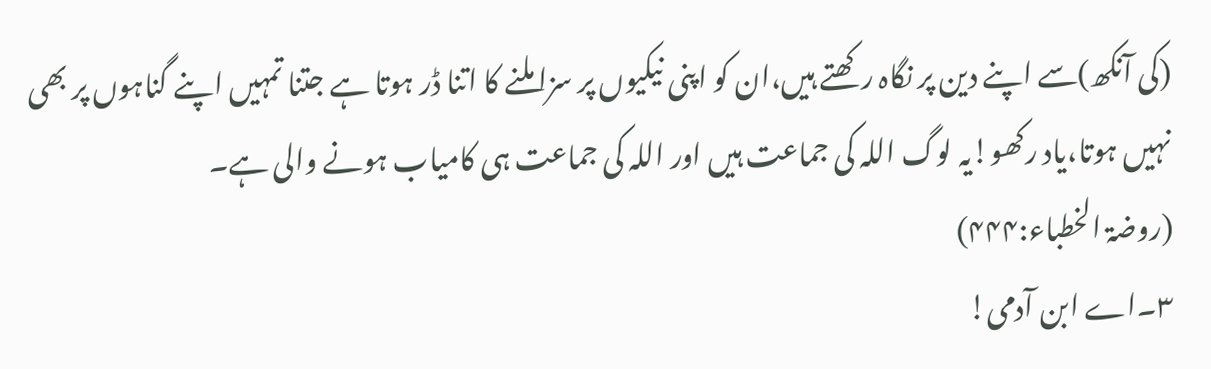(کی آنکھ)سے اپنے دین پر نگاہ رکھتے ہیں،ان کو اپنی نیکیوں پر سزا ملنے کا اتنا ڈر ہوتا ہے جتنا تمہیں اپنے گناہوں پر بھی نہیں ہوتا،یاد رکھو!یہ لوگ اللہ کی جماعت ہیں اور اللہ کی جماعت ہی کامیاب ہونے والی ہے۔
(روضۃ الخطباء:۴۴۴)
۳۔اے ابن آدمی!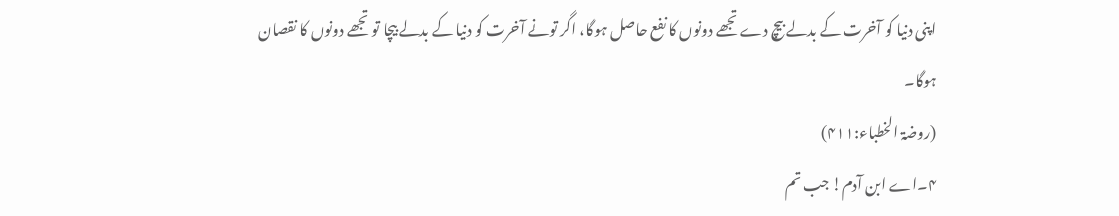اپنی دنیا کو آخرت کے بدلے بیچ دے تجھے دونوں کا نفع حاصل ہوگا، اگر تونے آخرت کو دنیا کے بدلے بیچا تو تجھے دونوں کا نقصان ہوگا۔
(روضۃ الخطباء:۴۱۱)
۴۔اے ابن آدم! جب تم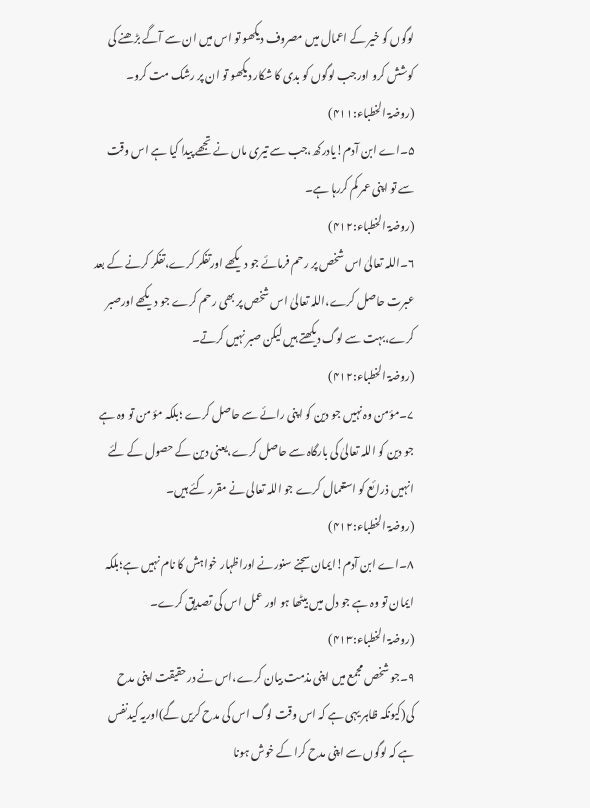لوگوں کو خیر کے اعمال میں مصروف دیکھو تو اس میں ان سے آگے بڑھنے کی کوشش کرو اورجب لوگوں کو بدی کا شکار دیکھو تو ان پر رشک مت کرو۔
(روضۃ الخطباء:۴۱۱)
۵۔اے ابن آدم!یادرکھ،جب سے تیری ماں نے تجھے پیدا کیا ہے اس وقت سے تو اپنی عمر کم کررہا ہے۔
(روضۃ الخطباء:۴۱۲)
۶۔اللہ تعالیٰ اس شخص پر رحم فرمائے جو دیکھے اورتفکر کرے،تفکر کرنے کے بعد عبرت حاصل کرے،اللہ تعالیٰ اس شخص پر بھی رحم کرے جو دیکھے اورصبر کرے،بہت سے لوگ دیکھتے ہیں لیکن صبر نہیں کرتے۔
(روضۃ الخطباء:۴۱۲)
۷۔مؤمن وہ نہیں جو دین کو اپنی رائے سے حاصل کرے ؛بلکہ مؤ من تو وہ ہے جو دین کو اللہ تعالیٰ کی بارگاہ سے حاصل کرے،یعنی دین کے حصول کے لئے انہیں ذرائع کو استعمال کرے جو اللہ تعالی نے مقرر کئے ہیں۔
(روضۃ الخطباء:۴۱۲)
۸۔اے ابن آدم!ایمان سجنے سنورنے اوراظہار خواہش کا نام نہیں ہے؛بلکہ ایمان تو وہ ہے جو دل میں بیٹھا ہو اور عمل اس کی تصدیق کرے۔
(روضۃ الخطباء:۴۱۳)
۹۔جو شخص مجمع میں اپنی مذمت بیان کرے،اس نے درحقیقت اپنی مدح کی(کیونکہ ظاہر یہی ہے کہ اس وقت لوگ اس کی مدح کریں گے)اوریہ کیدنفس ہے کہ لوگوں سے اپنی مدح کرا کے خوش ہونا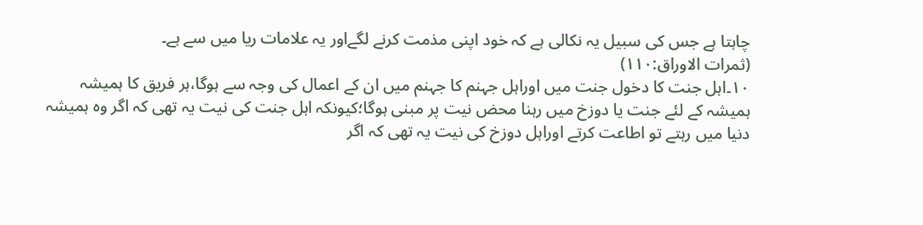چاہتا ہے جس کی سبیل یہ نکالی ہے کہ خود اپنی مذمت کرنے لگےاور یہ علامات ریا میں سے ہے۔
(ثمرات الاوراق:۱۱۰)
۱۰۔اہل جنت کا دخول جنت میں اوراہل جہنم کا جہنم میں ان کے اعمال کی وجہ سے ہوگا،ہر فریق کا ہمیشہ ہمیشہ کے لئے جنت یا دوزخ میں رہنا محض نیت پر مبنی ہوگا؛کیونکہ اہل جنت کی نیت یہ تھی کہ اگر وہ ہمیشہ دنیا میں رہتے تو اطاعت کرتے اوراہل دوزخ کی نیت یہ تھی کہ اگر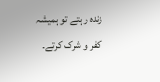زندہ رہتے تو ہمیشہ کفر و شرک کرتے۔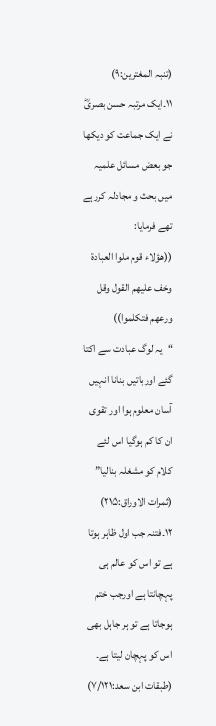(تنبہ المغترین:۹)
۱۱۔ایک مرتبہ حسن بصریؓ نے ایک جماعت کو دیکھا جو بعض مسائل علمیہ میں بحث و مجادلہ کررہے تھے فرمایا:
((ھؤلاء قوم ملوا العبادۃ وخف علیھم القول وقل ورعھم فتکلموا))
“یہ لوگ عبادت سے اکتا گئے اورباتیں بنانا انہیں آسان معلوم ہوا اور تقوی ان کا کم ہوگیا اس لئے کلام کو مشغلہ بنالیا”
(ثمرات الاوراق:۲۱۵)
۱۲۔فتنہ جب اول ظاہر ہوتا ہے تو اس کو عالم ہی پہچانتا ہے اورجب ختم ہوجاتا ہے تو ہر جاہل بھی اس کو پہچان لیتا ہے۔
(طبقات ابن سعد:۷/۱۲۱)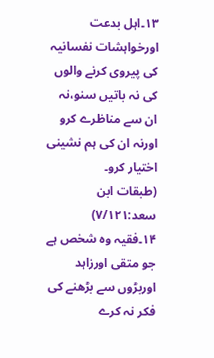۱۳۔اہل بدعت اورخواہشات نفسانیہ کی پیروی کرنے والوں کی نہ باتیں سنو،نہ ان سے مناظرے کرو اورنہ ان کی ہم نشینی اختیار کرو۔
(طبقات ابن سعد:۷/۱۲۱)
۱۴۔فقیہ وہ شخص ہے جو متقی اورزاہد اوربڑوں سے بڑھنے کی فکر نہ کرے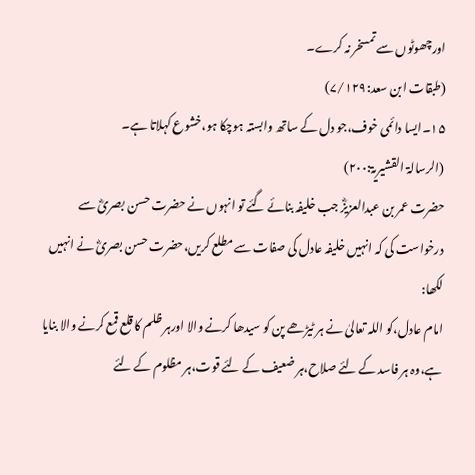اورچھوٹوں سے تمسخر نہ کرے۔
(طبقات ابن سعد:۷/۱۲۹)
۱۵۔ایسا دائمی خوف،جو دل کے ساتھ وابستہ ہوچکا ہو،خشوع کہلاتا ہے۔
(الرسالۃ القشیریۃ:۲۰۰)
حضرت عمر بن عبدالعزیزؓ جب خلیفہ بنائے گئے تو انہوں نے حضرت حسن بصریؓ سے درخواست کی کہ انہیں خلیفہ عادل کی صفات سے مطلع کریں،حضرت حسن بصریؓ نے انہیں لکھا:
امام عادل،کو اللہ تعالیٰ نے ہر ٹیڑھے پن کو سیدھا کرنے والا اورہر ظلم کا قلع قمع کرنے والا بنایا ہے،وہ ہر فاسد کے لئے صلاح،ہر ضعیف کے لئے قوت،ہر مظلوم کے لئے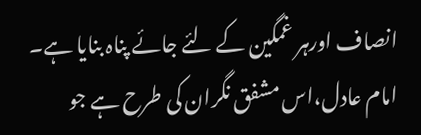انصاف اورہر غمگین کے لئے جائے پناہ بنایا ہے۔
امام عادل،اس مشفق نگران کی طرح ہے جو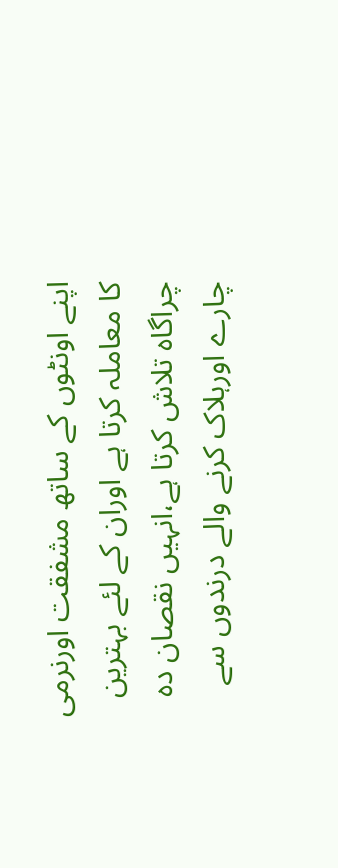اپنے اونٹوں کے ساتھ مشفقت اورنرمی کا معاملہ کرتا ہے اوران کے لئے بہترین چراگاہ تلاش کرتا ہے،انہیں نقصان دہ چارے اورہلاک کرنے والے درندوں سے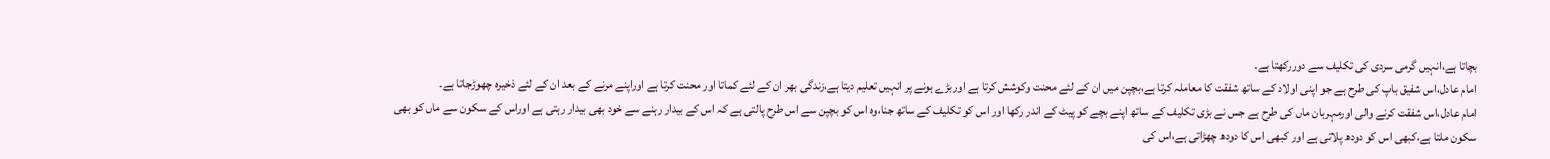بچاتا ہے،انہیں گرمی سردی کی تکلیف سے دوررکھتا ہے۔
امام عادل،اس شفیق باپ کی طرح ہے جو اپنی اولاد کے ساتھ شفقت کا معاملہ کرتا ہے،بچپن میں ان کے لئے محنت وکوشش کرتا ہے اوربڑے ہونے پر انہیں تعلیم دیتا ہے،زندگی بھر ان کے لئے کماتا اور محنت کرتا ہے اوراپنے مرنے کے بعد ان کے لئے ذخیرہ چھوڑجاتا ہے۔
امام عادل،اس شفقت کرنے والی اورمہربان ماں کی طرح ہے جس نے بڑی تکلیف کے ساتھ اپنے بچے کو پیٹ کے اندر رکھا اور اس کو تکلیف کے ساتھ جنا،وہ اس کو بچپن سے اس طرح پالتی ہے کہ اس کے بیدار رہنے سے خود بھی بیدار رہتی ہے اوراس کے سکون سے ماں کو بھی سکون ملتا ہے،کبھی اس کو دودھ پلاتی ہے اور کبھی اس کا دودھ چھڑاتی ہے،اس کی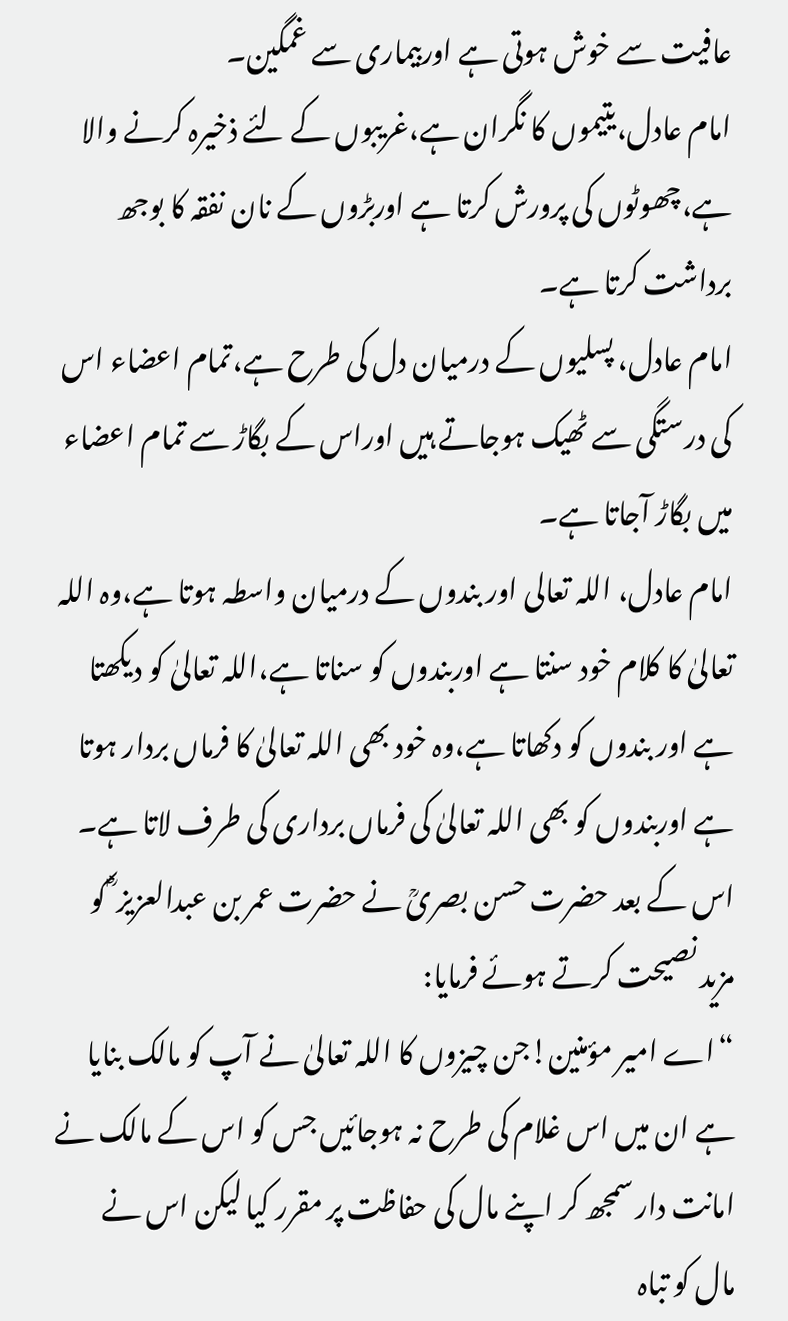عافیت سے خوش ہوتی ہے اوربیماری سے غمگین۔
امام عادل،یتیموں کا نگران ہے،غریبوں کے لئے ذخیرہ کرنے والا ہے،چھوٹوں کی پرورش کرتا ہے اوربڑوں کے نان نفقہ کا بوجھ برداشت کرتا ہے۔
امام عادل، پسلیوں کے درمیان دل کی طرح ہے،تمام اعضاء اس کی درستگی سے ٹھیک ہوجاتے ہیں اوراس کے بگاڑ سے تمام اعضاء میں بگاڑ آجاتا ہے۔
امام عادل، اللہ تعالی اور بندوں کے درمیان واسطہ ہوتا ہے،وہ اللہ تعالیٰ کا کلام خود سنتا ہے اوربندوں کو سناتا ہے،اللہ تعالیٰ کو دیکھتا ہے اور بندوں کو دکھاتا ہے،وہ خود بھی اللہ تعالیٰ کا فرماں بردار ہوتا ہے اوربندوں کو بھی اللہ تعالیٰ کی فرماں برداری کی طرف لاتا ہے۔
اس کے بعد حضرت حسن بصریؒ نے حضرت عمر بن عبدالعزیز ؓ کو مزید نصیحت کرتے ہوئے فرمایا:
“اے امیر مؤمنین!جن چیزوں کا اللہ تعالیٰ نے آپ کو مالک بنایا ہے ان میں اس غلام کی طرح نہ ہوجائیں جس کو اس کے مالک نے امانت دار سمجھ کر اپنے مال کی حفاظت پر مقرر کیا لیکن اس نے مال کو تباہ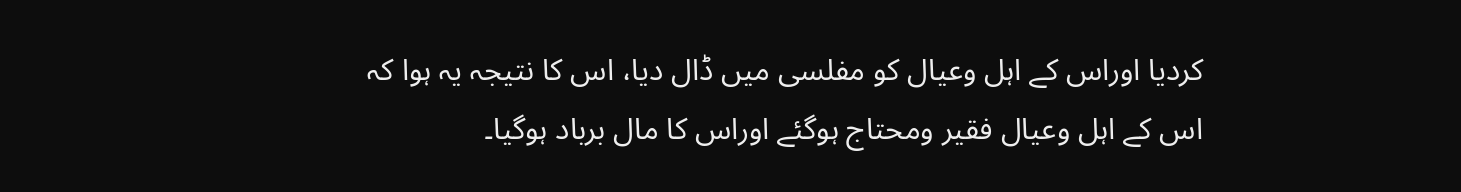کردیا اوراس کے اہل وعیال کو مفلسی میں ڈال دیا، اس کا نتیجہ یہ ہوا کہ اس کے اہل وعیال فقیر ومحتاج ہوگئے اوراس کا مال برباد ہوگیا۔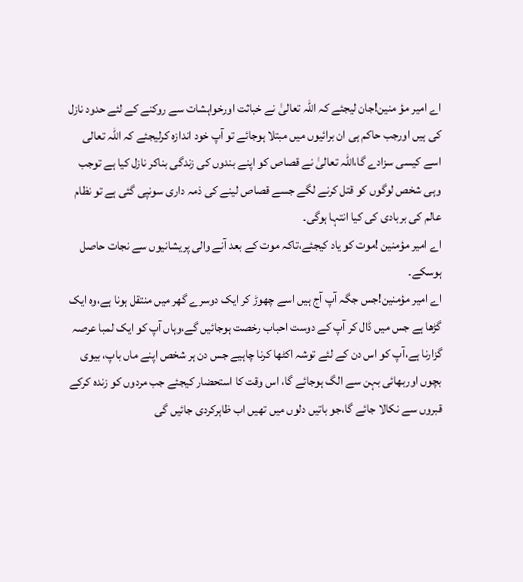اے امیر مؤ منین!جان لیجئے کہ اللہ تعالیٰ نے خباثت اورخواہشات سے روکنے کے لئے حدود نازل کی ہیں اورجب حاکم ہی ان برائیوں میں مبتلا ہوجائے تو آپ خود اندازہ کرلیجئے کہ اللہ تعالی اسے کیسی سزادے گا،اللہ تعالیٰ نے قصاص کو اپنے بندوں کی زندگی بناکر نازل کیا ہے توجب وہی شخص لوگوں کو قتل کرنے لگے جسے قصاص لینے کی ذمہ داری سونپی گئی ہے تو نظام عالم کی بربادی کی کیا انتہا ہوگی۔
اے امیر مؤمنین !موت کو یاد کیجئے،تاکہ موت کے بعد آنے والی پریشانیوں سے نجات حاصل ہوسکے۔
اے امیر مؤمنین!جس جگہ آپ آج ہیں اسے چھوڑ کر ایک دوسرے گھر میں منتقل ہونا ہے،وہ ایک گڑھا ہے جس میں ڈال کر آپ کے دوست احباب رخصت ہوجائیں گے،وہاں آپ کو ایک لمبا عرصہ گزارنا ہے،آپ کو اس دن کے لئے توشہ اکٹھا کرنا چاہیے جس دن ہر شخص اپنے ماں باپ، بیوی بچوں اوربھائی بہن سے الگ ہوجائے گا، اس وقت کا استحضار کیجئے جب مردوں کو زندہ کرکے قبروں سے نکالا جائے گا،جو باتیں دلوں میں تھیں اب ظاہرکردی جائیں گی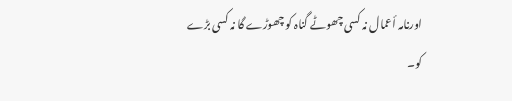اورنامہ أعمال نہ کسی چھوٹے گناہ کو چھوڑے گا نہ کسی بڑے کو۔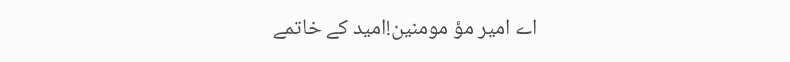اے امیر مؤ مومنین!امید کے خاتمے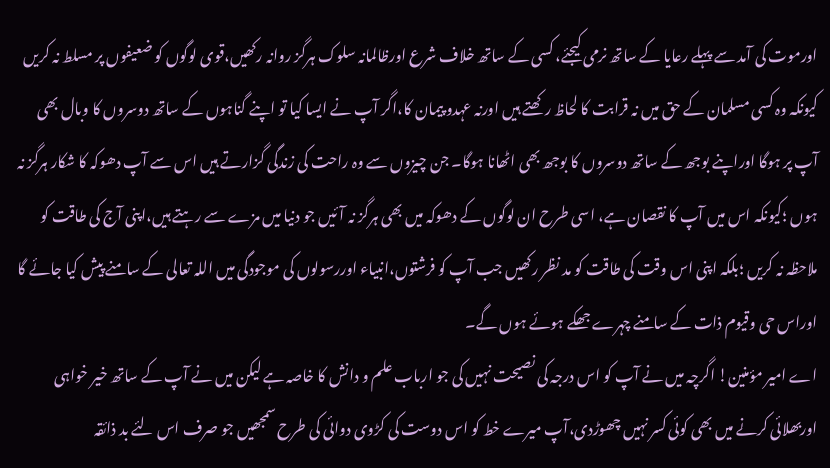اورموت کی آمد سے پہلے رعایا کے ساتھ نرمی کیجئے، کسی کے ساتھ خلاف شرع اورظالمانہ سلوک ہرگز روانہ رکھیں،قوی لوگوں کو ضعیفوں پر مسلط نہ کریں کیونکہ وہ کسی مسلمان کے حق میں نہ قرابت کا لحاظ رکھتے ہیں اورنہ عہدو پیمان کا،اگر آپ نے ایسا کیا تو اپنے گناہوں کے ساتھ دوسروں کا وبال بھی آپ پر ہوگا اوراپنے بوجھ کے ساتھ دوسروں کا بوجھ بھی اٹھانا ہوگا۔ جن چیزوں سے وہ راحت کی زندگی گزارتے ہیں اس سے آپ دھوکہ کا شکار ہرگز نہ ہوں ؛کیونکہ اس میں آپ کا نقصان ہے، اسی طرح ان لوگوں کے دھوکہ میں بھی ہرگز نہ آئیں جو دنیا میں مزے سے رہتے ہیں،اپنی آج کی طاقت کو ملاحظہ نہ کریں ؛بلکہ اپنی اس وقت کی طاقت کو مد نظر رکھیں جب آپ کو فرشتوں،انبیاء اوررسولوں کی موجودگی میں اللہ تعالی کے سامنے پیش کیا جائے گا اوراس حی وقیوم ذات کے سامنے چہرے جھکے ہوئے ہوں گے۔
اے امیر مؤمنین! اگرچہ میں نے آپ کو اس درجہ کی نصیحت نہیں کی جو ارباب علم و دانش کا خاصہ ہے لیکن میں نے آپ کے ساتھ خیر خواہی اوربھلائی کرنے میں بھی کوئی کسر نہیں چھوڑدی،آپ میرے خط کو اس دوست کی کڑوی دوائی کی طرح سمجھیں جو صرف اس لئے بد ذائقہ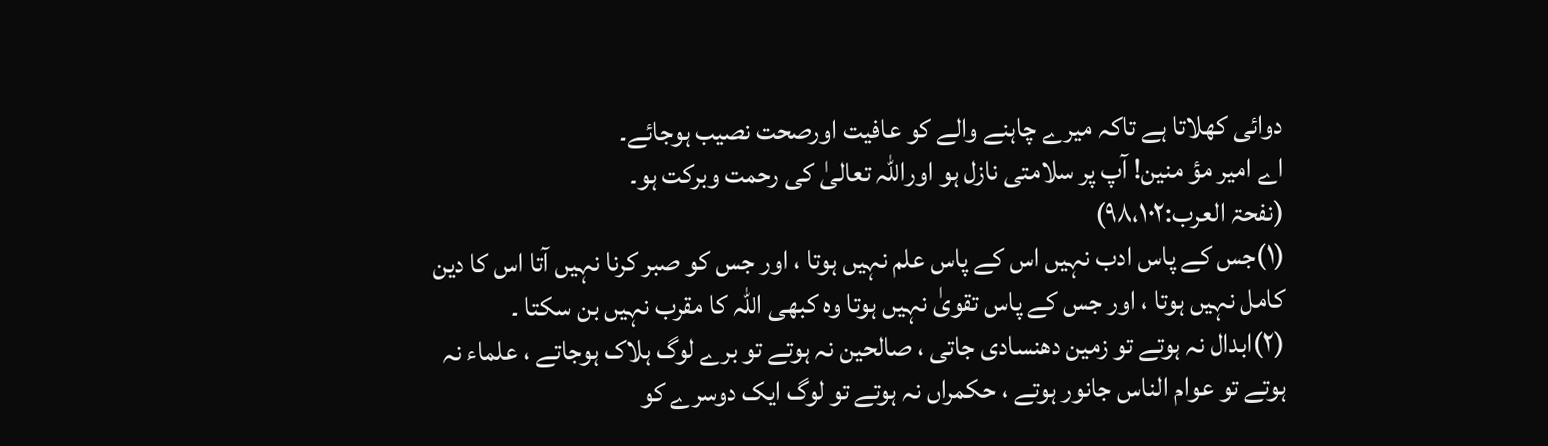دوائی کھلاتا ہے تاکہ میرے چاہنے والے کو عافیت اورصحت نصیب ہوجائے۔
اے امیر مؤ منین! آپ پر سلامتی نازل ہو اوراللہ تعالیٰ کی رحمت وبرکت ہو۔
(نفحۃ العرب:۹۸،۱۰۲)
(۱)جس کے پاس ادب نہیں اس کے پاس علم نہیں ہوتا ، اور جس کو صبر کرنا نہیں آتا اس کا دین کامل نہیں ہوتا ، اور جس کے پاس تقویٰ نہیں ہوتا وہ کبھی اللہ کا مقرب نہیں بن سکتا ۔
(۲)ابدال نہ ہوتے تو زمین دھنسادی جاتی ، صالحین نہ ہوتے تو برے لوگ ہلاک ہوجاتے ، علماء نہ ہوتے تو عوام الناس جانور ہوتے ، حکمراں نہ ہوتے تو لوگ ایک دوسرے کو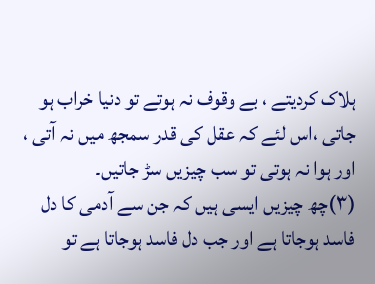ہلاک کردیتے ، بے وقوف نہ ہوتے تو دنیا خراب ہو جاتی ،اس لئے کہ عقل کی قدر سمجھ میں نہ آتی ، اور ہوا نہ ہوتی تو سب چیزیں سڑ جاتیں۔
(۳)چھ چیزیں ایسی ہیں کہ جن سے آدمی کا دل فاسد ہوجاتا ہے اور جب دل فاسد ہوجاتا ہے تو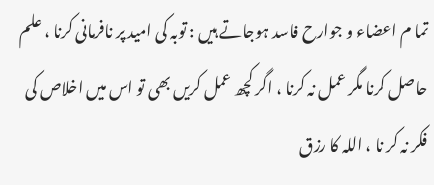تما م اعضاء و جوارح فاسد ہوجاتے ہیں : توبہ کی امید پر نافرمانی کرنا ، علم حاصل کرنا مگر عمل نہ کرنا ، اگر کچھ عمل کریں بھی تو اس میں اخلاص کی فکر نہ کر نا ، اللہ کا رزق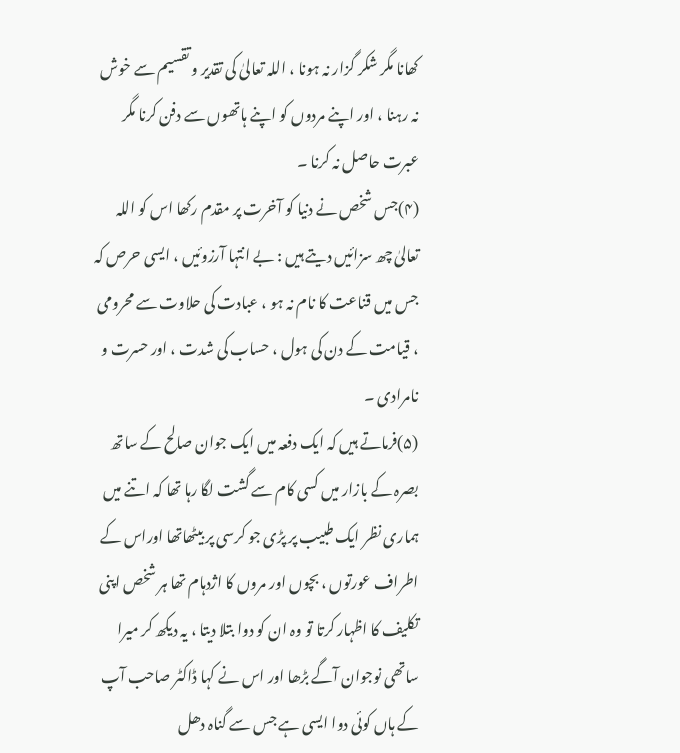کھانا مگر شکر گزار نہ ہونا ، اللہ تعالیٰ کی تقدیر و تقسیم سے خوش نہ رہنا ، اور اپنے مردوں کو اپنے ہاتھوں سے دفن کرنا مگر عبرت حاصل نہ کرنا ۔
(۴)جس شخص نے دنیا کو آخرت پر مقدم رکھا اس کو اللہ تعالیٰ چھ سزائیں دیتے ہیں : بے انتہا آرزوئیں ، ایسی حرص کہ جس میں قناعت کا نام نہ ہو ، عبادت کی حلاوت سے محرومی ، قیامت کے دن کی ہول ، حساب کی شدت ، اور حسرت و نامرادی ۔
(۵)فرماتے ہیں کہ ایک دفعہ میں ایک جوان صالح کے ساتھ بصرہ کے بازار میں کسی کام سے گشت لگا رہا تھا کہ اتنے میں ہماری نظر ایک طبیب پر پڑی جو کرسی پر بیٹھاتھا اوراس کے اطراف عورتوں ، بچوں اور مروں کا اژدہام تھا ہر شخص اپنی تکلیف کا اظہار کرتا تو وہ ان کو دوا بتلا دیتا ، یہ دیکھ کر میرا ساتھی نوجوان آگے بڑھا اور اس نے کہا ڈاکٹر صاحب آپ کے ہاں کوئی دوا ایسی ہے جس سے گناہ دھل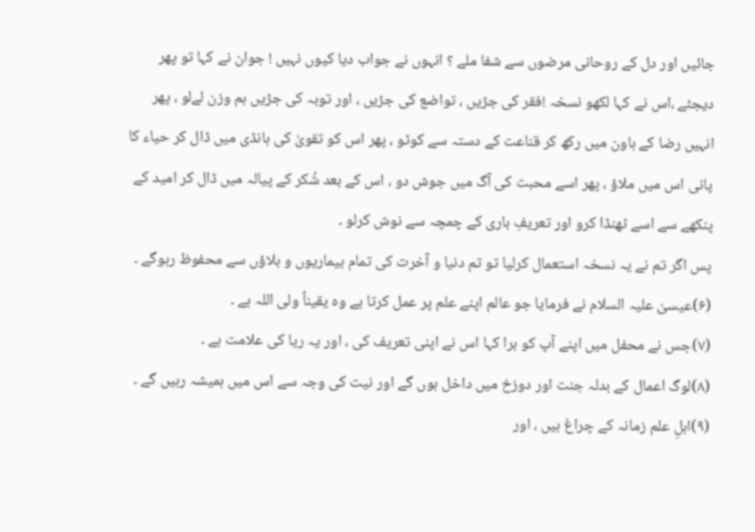جائیں اور دل کے روحانی مرضوں سے شفا ملے ؟ انہوں نے جواب دیا کیوں نہیں ! جوان نے کہا تو پھر دیجئے ،اس نے کہا لکھو نسخہ !فقر کی جڑیں ، تواضع کی جڑیں ، اور توبہ کی جڑیں ہم وزن لےلو ، پھر انہیں رضا کے ہاون میں رکھ کر قناعت کے دستہ سے کوٹو ، پھر اس کو تقویٰ کی ہانڈی میں ڈال کر حیاء کا پانی اس میں ملاؤ ، پھر اسے محبت کی آگ میں جوش دو ، اس کے بعد شُکر کے پیالہ میں ڈال کر امید کے پنکھے سے اسے ٹھنڈا کرو اور تعریفِ باری کے چمچہ سے نوش کرلو ۔
پس اگر تم نے یہ نسخہ استعمال کرلیا تو تم دنیا و آخرت کی تمام بیماریوں و بلاؤں سے محفوظ رہوگے ۔
(۶)عیسیٰ علیہ السلام نے فرمایا جو عالم اپنے علم پر عمل کرتا ہے وہ یقیناً ولی اللہ ہے ۔
(۷)جس نے محفل میں اپنے آپ کو برا کہا اس نے اپنی تعریف کی ، اور یہ ریا کی علامت ہے ۔
(۸)لوگ اعمال کے بدلہ جنت اور دوزخ میں داخل ہوں گے اور نیت کی وجہ سے اس میں ہمیشہ رہیں گے ۔
(۹)اہلِ علم زمانہ کے چراغ ہیں ، اور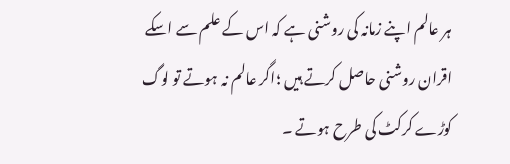ہر عالم اپنے زمانہ کی روشنی ہے کہ اس کے علم سے اسکے اقران روشنی حاصل کرتے ہیں ؛اگر عالم نہ ہوتے تو لوگ کوڑے کرکٹ کی طرح ہوتے ۔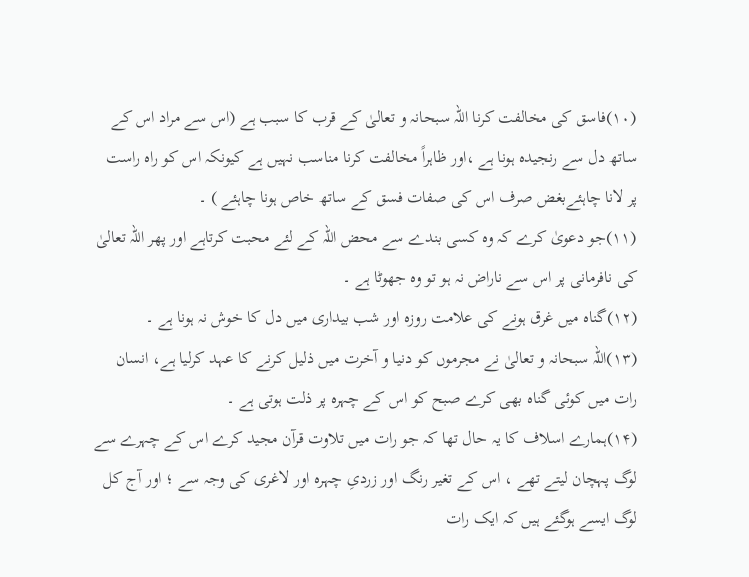(۱۰)فاسق کی مخالفت کرنا اللہ سبحانہ و تعالیٰ کے قرب کا سبب ہے (اس سے مراد اس کے ساتھ دل سے رنجیدہ ہونا ہے ،اور ظاہراً مخالفت کرنا مناسب نہیں ہے کیونکہ اس کو راہ راست پر لانا چاہئےبغض صرف اس کی صفات فسق کے ساتھ خاص ہونا چاہئے ) ۔
(۱۱)جو دعویٰ کرے کہ وہ کسی بندے سے محض اللہ کے لئے محبت کرتاہے اور پھر اللہ تعالیٰ کی نافرمانی پر اس سے ناراض نہ ہو تو وہ جھوٹا ہے ۔
(۱۲)گناہ میں غرق ہونے کی علامت روزہ اور شب بیداری میں دل کا خوش نہ ہونا ہے ۔
(۱۳)اللہ سبحانہ و تعالیٰ نے مجرموں کو دنیا و آخرت میں ذلیل کرنے کا عہد کرلیا ہے، انسان رات میں کوئی گناہ بھی کرے صبح کو اس کے چہرہ پر ذلت ہوتی ہے ۔
(۱۴)ہمارے اسلاف کا یہ حال تھا کہ جو رات میں تلاوت قرآن مجید کرے اس کے چہرے سے لوگ پہچان لیتے تھے ، اس کے تغیر رنگ اور زردیِ چہرہ اور لاغری کی وجہ سے ؛ اور آج کل لوگ ایسے ہوگئے ہیں کہ ایک رات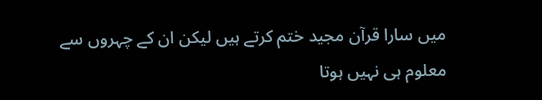میں سارا قرآن مجید ختم کرتے ہیں لیکن ان کے چہروں سے معلوم ہی نہیں ہوتا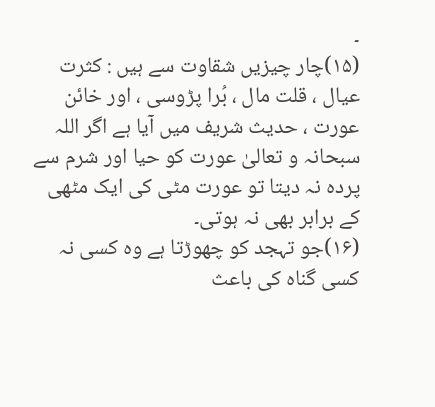۔
(۱۵)چار چیزیں شقاوت سے ہیں : کثرت عیال ، قلت مال ، بُرا پڑوسی ، اور خائن عورت ، حدیث شریف میں آیا ہے اگر اللہ سبحانہ و تعالیٰ عورت کو حیا اور شرم سے پردہ نہ دیتا تو عورت مٹی کی ایک مٹھی کے برابر بھی نہ ہوتی۔
(۱۶)جو تہجد کو چھوڑتا ہے وہ کسی نہ کسی گناہ کی باعث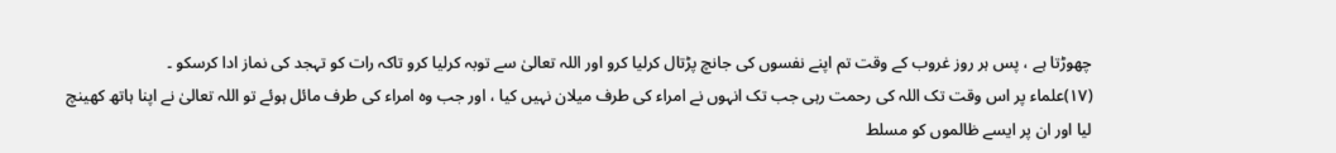چھوڑتا ہے ، پس ہر روز غروب کے وقت تم اپنے نفسوں کی جانچ پڑتال کرلیا کرو اور اللہ تعالیٰ سے توبہ کرلیا کرو تاکہ رات کو تہجد کی نماز ادا کرسکو ۔
(۱۷)علماء پر اس وقت تک اللہ کی رحمت رہی جب تک انہوں نے امراء کی طرف میلان نہیں کیا ، اور جب وہ امراء کی طرف مائل ہوئے تو اللہ تعالیٰ نے اپنا ہاتھ کھینچ لیا اور ان پر ایسے ظالموں کو مسلط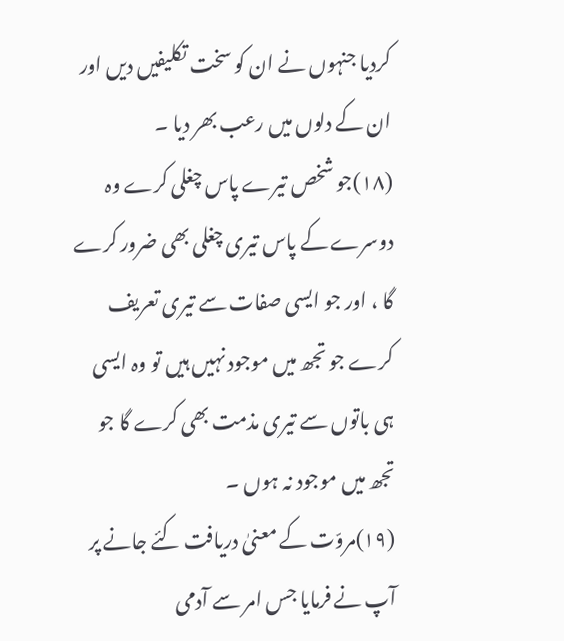کردیا جنہوں نے ان کو سخت تکلیفیں دیں اور ان کے دلوں میں رعب بھر دیا ۔
(۱۸)جو شخص تیرے پاس چغلی کرے وہ دوسرے کے پاس تیری چغلی بھی ضرور کرے گا ، اور جو ایسی صفات سے تیری تعریف کرے جو تجھ میں موجود نہیں ہیں تو وہ ایسی ہی باتوں سے تیری مذمت بھی کرے گا جو تجھ میں موجود نہ ہوں ۔
(۱۹)مروّت کے معنیٰ دریافت کئے جانے پر آپ نے فرمایا جس امر سے آدمی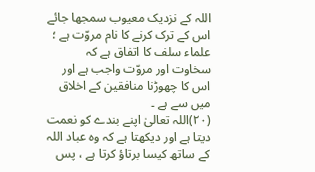اللہ کے نزدیک معیوب سمجھا جائے اس کے ترک کرنے کا نام مروّت ہے ؛ علماء سلف کا اتفاق ہے کہ سخاوت اور مروّت واجب ہے اور اس کا چھوڑنا منافقین کے اخلاق میں سے ہے ۔
(۲۰)اللہ تعالیٰ اپنے بندے کو نعمت دیتا ہے اور دیکھتا ہے کہ وہ عباد اللہ کے ساتھ کیسا برتاؤ کرتا ہے ، پس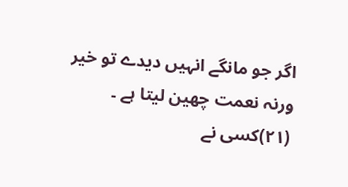اگر جو مانگے انہیں دیدے تو خیر ورنہ نعمت چھین لیتا ہے ۔
(۲۱)کسی نے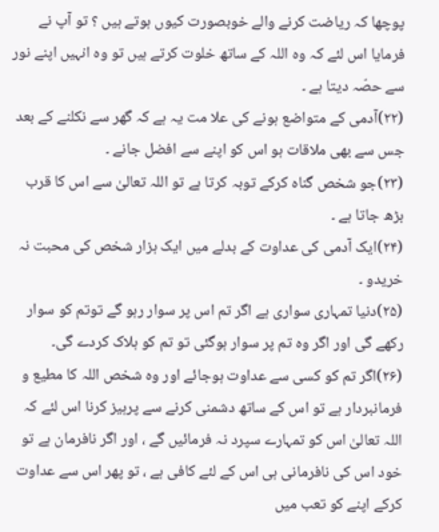پوچھا کہ ریاضت کرنے والے خوبصورت کیوں ہوتے ہیں ؟ تو آپ نے فرمایا اس لئے کہ وہ اللہ کے ساتھ خلوت کرتے ہیں تو وہ انہیں اپنے نور سے حصّہ دیتا ہے ۔
(۲۲)آدمی کے متواضع ہونے کی علا مت یہ ہے کہ گھر سے نکلنے کے بعد جس سے بھی ملاقات ہو اس کو اپنے سے افضل جانے ۔
(۲۳)جو شخص گناہ کرکے توبہ کرتا ہے تو اللہ تعالیٰ سے اس کا قرب بڑھ جاتا ہے ۔
(۲۴)ایک آدمی کی عداوت کے بدلے میں ایک ہزار شخص کی محبت نہ خریدو ۔
(۲۵)دنیا تمہاری سواری ہے اگر تم اس پر سوار رہو گے توتم کو سوار رکھے گی اور اگر وہ تم پر سوار ہوگئی تو تم کو ہلاک کردے گی۔
(۲۶)اگر تم کو کسی سے عداوت ہوجائے اور وہ شخص اللہ کا مطیع و فرمانبردار ہے تو اس کے ساتھ دشمنی کرنے سے پرہیز کرنا اس لئے کہ اللہ تعالیٰ اس کو تمہارے سپرد نہ فرمائیں گے ، اور اگر نافرمان ہے تو خود اس کی نافرمانی ہی اس کے لئے کافی ہے ، تو پھر اس سے عداوت کرکے اپنے کو تعب میں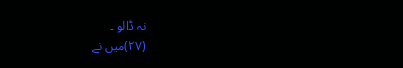نہ ڈالو ۔
(۲۷)میں نے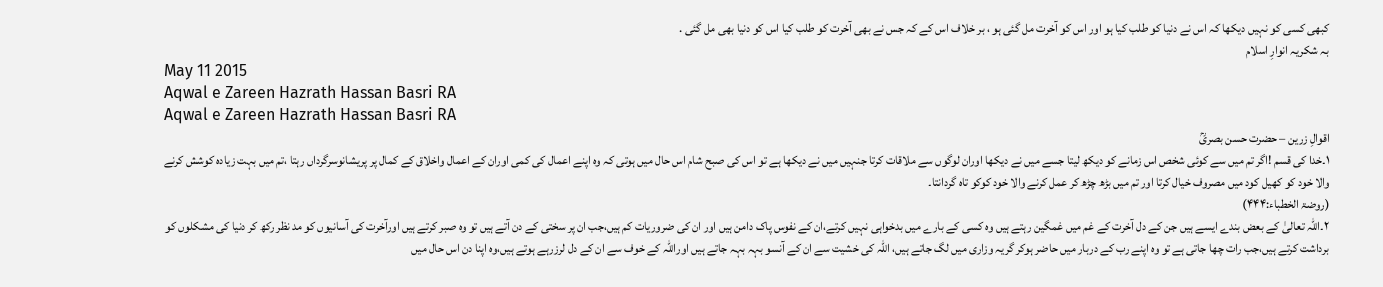کبھی کسی کو نہیں دیکھا کہ اس نے دنیا کو طلب کیا ہو اور اس کو آخرت مل گئی ہو ، بر خلاف اس کے کہ جس نے بھی آخرت کو طلب کیا اس کو دنیا بھی مل گئی .
بہ شکریہ انوارِ اسلام
May 11 2015
Aqwal e Zareen Hazrath Hassan Basri RA
Aqwal e Zareen Hazrath Hassan Basri RA
اقوالِ زرین – حضرت حسن بصریؒ
۱۔خدا کی قسم !اگر تم میں سے کوئی شخص اس زمانے کو دیکھ لیتا جسے میں نے دیکھا اوران لوگوں سے ملاقات کرتا جنہیں میں نے دیکھا ہے تو اس کی صبح شام اس حال میں ہوتی کہ وہ اپنے اعمال کی کمی اوران کے اعمال واخلاق کے کمال پر پریشانوسرگرداں رہتا ،تم میں بہت زیادہ کوشش کرنے والا خود کو کھیل کود میں مصروف خیال کرتا اور تم میں بڑھ چڑھ کر عمل کرنے والا خود کوکو تاہ گردانتا۔
(روضۃ الخطباء:۴۴۴)
۲۔اللہ تعالیٰ کے بعض بندے ایسے ہیں جن کے دل آخرت کے غم میں غمگین رہتے ہیں وہ کسی کے بارے میں بدخواہی نہیں کرتے،ان کے نفوس پاک دامن ہیں اور ان کی ضروریات کم ہیں،جب ان پر سختی کے دن آتے ہیں تو وہ صبر کرتے ہیں اورآخرت کی آسانیوں کو مد نظر رکھ کر دنیا کی مشکلوں کو برداشت کرتے ہیں،جب رات چھا جاتی ہے تو وہ اپنے رب کے دربار میں حاضر ہوکر گریہ وزاری میں لگ جاتے ہیں، اللہ کی خشیت سے ان کے آنسو بہہ بہہ جاتے ہیں اوراللہ کے خوف سے ان کے دل لرزرہے ہوتے ہیں،وہ اپنا دن اس حال میں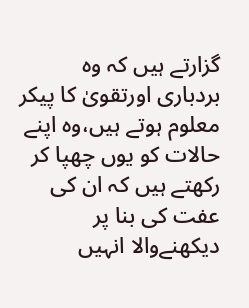گزارتے ہیں کہ وہ بردباری اورتقویٰ کا پیکر معلوم ہوتے ہیں،وہ اپنے حالات کو یوں چھپا کر رکھتے ہیں کہ ان کی عفت کی بنا پر دیکھنےوالا انہیں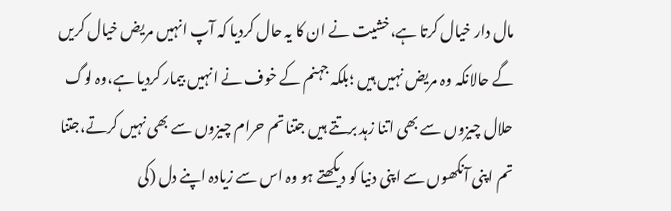مال دار خیال کرتا ہے،خشیت نے ان کا یہ حال کردیا کہ آپ انہیں مریض خیال کریں گے حالانکہ وہ مریض نہیں ہیں ؛بلکہ جہنم کے خوف نے انہیں بیمار کردیا ہے،وہ لوگ حلال چیزوں سے بھی اتنا زہد برتتے ہیں جتنا تم حرام چیزوں سے بھی نہیں کرتے،جتنا تم اپنی آنکھوں سے اپنی دنیا کو دیکھتے ہو وہ اس سے زیادہ اپنے دل (کی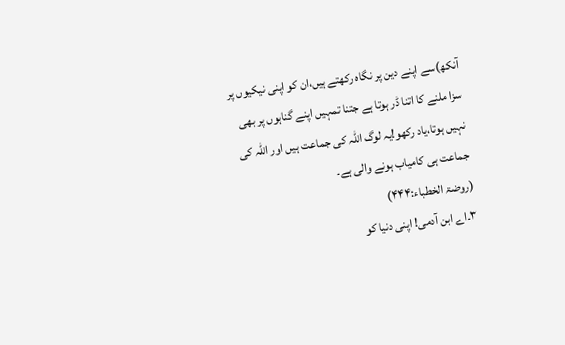آنکھ)سے اپنے دین پر نگاہ رکھتے ہیں،ان کو اپنی نیکیوں پر سزا ملنے کا اتنا ڈر ہوتا ہے جتنا تمہیں اپنے گناہوں پر بھی نہیں ہوتا،یاد رکھو!یہ لوگ اللہ کی جماعت ہیں اور اللہ کی جماعت ہی کامیاب ہونے والی ہے۔
(روضۃ الخطباء:۴۴۴)
۳۔اے ابن آدمی! اپنی دنیا کو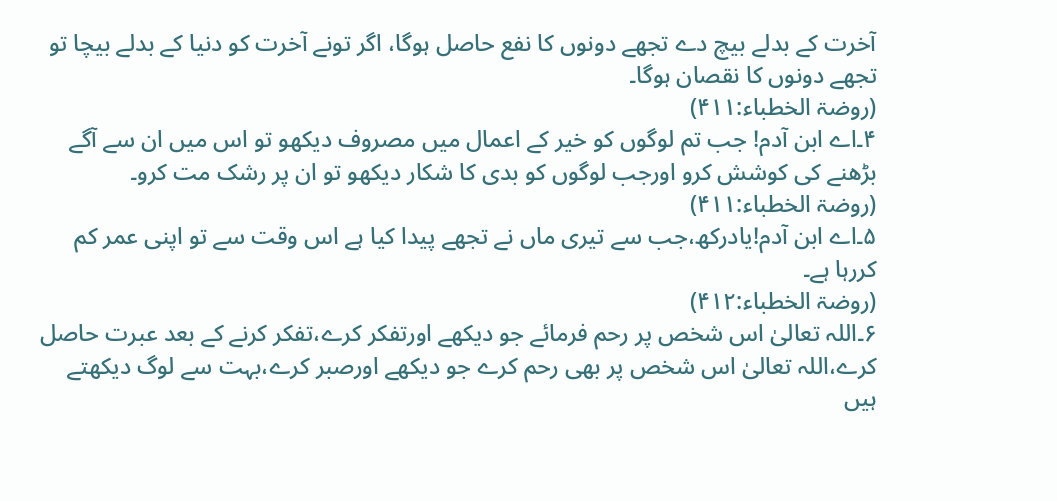آخرت کے بدلے بیچ دے تجھے دونوں کا نفع حاصل ہوگا، اگر تونے آخرت کو دنیا کے بدلے بیچا تو تجھے دونوں کا نقصان ہوگا۔
(روضۃ الخطباء:۴۱۱)
۴۔اے ابن آدم! جب تم لوگوں کو خیر کے اعمال میں مصروف دیکھو تو اس میں ان سے آگے بڑھنے کی کوشش کرو اورجب لوگوں کو بدی کا شکار دیکھو تو ان پر رشک مت کرو۔
(روضۃ الخطباء:۴۱۱)
۵۔اے ابن آدم!یادرکھ،جب سے تیری ماں نے تجھے پیدا کیا ہے اس وقت سے تو اپنی عمر کم کررہا ہے۔
(روضۃ الخطباء:۴۱۲)
۶۔اللہ تعالیٰ اس شخص پر رحم فرمائے جو دیکھے اورتفکر کرے،تفکر کرنے کے بعد عبرت حاصل کرے،اللہ تعالیٰ اس شخص پر بھی رحم کرے جو دیکھے اورصبر کرے،بہت سے لوگ دیکھتے ہیں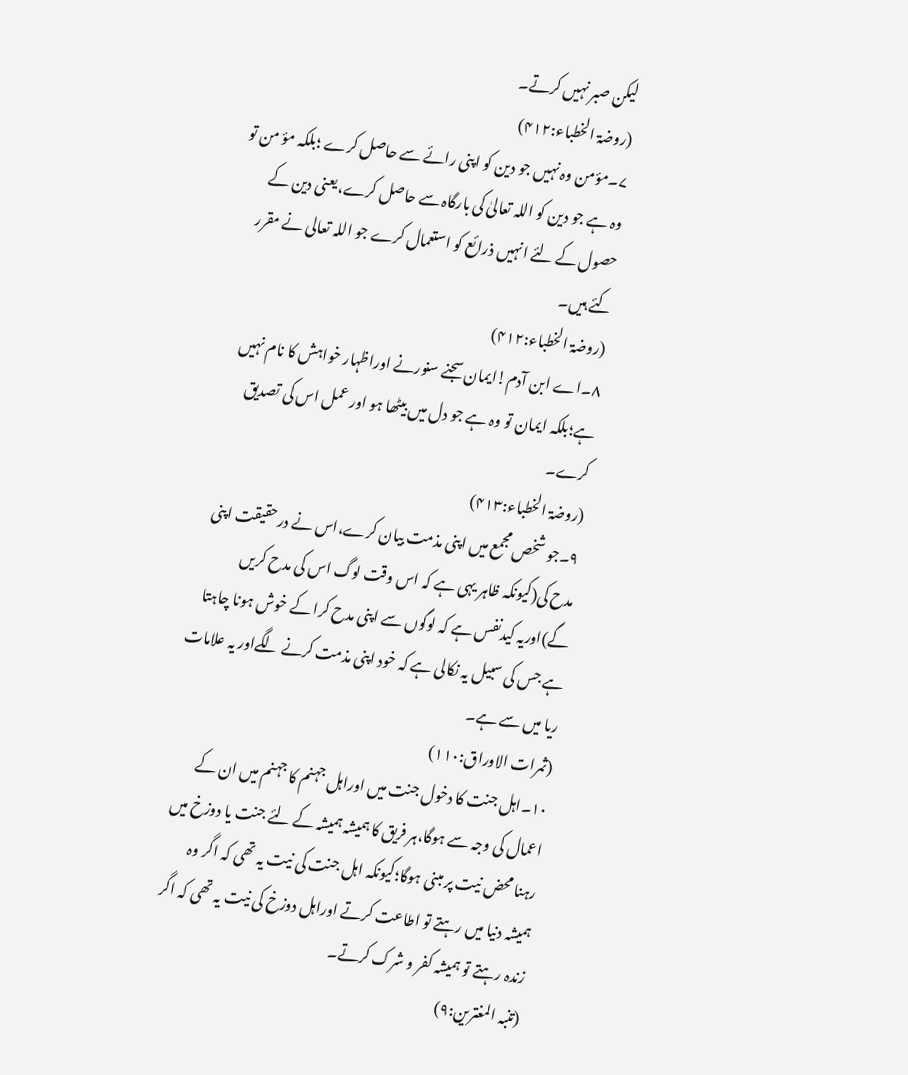لیکن صبر نہیں کرتے۔
(روضۃ الخطباء:۴۱۲)
۷۔مؤمن وہ نہیں جو دین کو اپنی رائے سے حاصل کرے ؛بلکہ مؤ من تو وہ ہے جو دین کو اللہ تعالیٰ کی بارگاہ سے حاصل کرے،یعنی دین کے حصول کے لئے انہیں ذرائع کو استعمال کرے جو اللہ تعالی نے مقرر کئے ہیں۔
(روضۃ الخطباء:۴۱۲)
۸۔اے ابن آدم!ایمان سجنے سنورنے اوراظہار خواہش کا نام نہیں ہے؛بلکہ ایمان تو وہ ہے جو دل میں بیٹھا ہو اور عمل اس کی تصدیق کرے۔
(روضۃ الخطباء:۴۱۳)
۹۔جو شخص مجمع میں اپنی مذمت بیان کرے،اس نے درحقیقت اپنی مدح کی(کیونکہ ظاہر یہی ہے کہ اس وقت لوگ اس کی مدح کریں گے)اوریہ کیدنفس ہے کہ لوگوں سے اپنی مدح کرا کے خوش ہونا چاہتا ہے جس کی سبیل یہ نکالی ہے کہ خود اپنی مذمت کرنے لگےاور یہ علامات ریا میں سے ہے۔
(ثمرات الاوراق:۱۱۰)
۱۰۔اہل جنت کا دخول جنت میں اوراہل جہنم کا جہنم میں ان کے اعمال کی وجہ سے ہوگا،ہر فریق کا ہمیشہ ہمیشہ کے لئے جنت یا دوزخ میں رہنا محض نیت پر مبنی ہوگا؛کیونکہ اہل جنت کی نیت یہ تھی کہ اگر وہ ہمیشہ دنیا میں رہتے تو اطاعت کرتے اوراہل دوزخ کی نیت یہ تھی کہ اگر زندہ رہتے تو ہمیشہ کفر و شرک کرتے۔
(تنبہ المغترین:۹)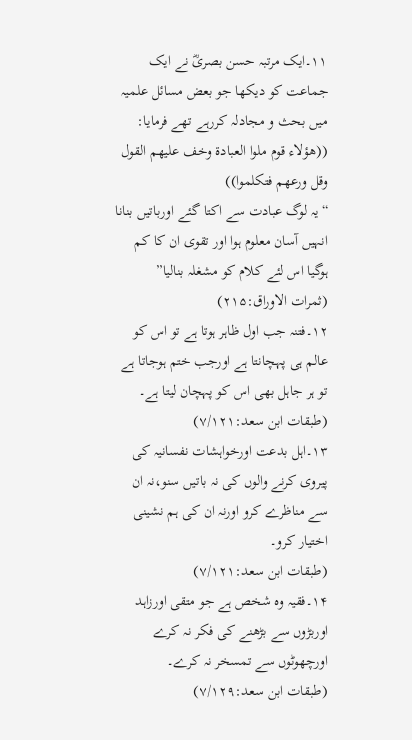۱۱۔ایک مرتبہ حسن بصریؓ نے ایک جماعت کو دیکھا جو بعض مسائل علمیہ میں بحث و مجادلہ کررہے تھے فرمایا:
((ھؤلاء قوم ملوا العبادۃ وخف علیھم القول وقل ورعھم فتکلموا))
“یہ لوگ عبادت سے اکتا گئے اورباتیں بنانا انہیں آسان معلوم ہوا اور تقوی ان کا کم ہوگیا اس لئے کلام کو مشغلہ بنالیا”
(ثمرات الاوراق:۲۱۵)
۱۲۔فتنہ جب اول ظاہر ہوتا ہے تو اس کو عالم ہی پہچانتا ہے اورجب ختم ہوجاتا ہے تو ہر جاہل بھی اس کو پہچان لیتا ہے۔
(طبقات ابن سعد:۷/۱۲۱)
۱۳۔اہل بدعت اورخواہشات نفسانیہ کی پیروی کرنے والوں کی نہ باتیں سنو،نہ ان سے مناظرے کرو اورنہ ان کی ہم نشینی اختیار کرو۔
(طبقات ابن سعد:۷/۱۲۱)
۱۴۔فقیہ وہ شخص ہے جو متقی اورزاہد اوربڑوں سے بڑھنے کی فکر نہ کرے اورچھوٹوں سے تمسخر نہ کرے۔
(طبقات ابن سعد:۷/۱۲۹)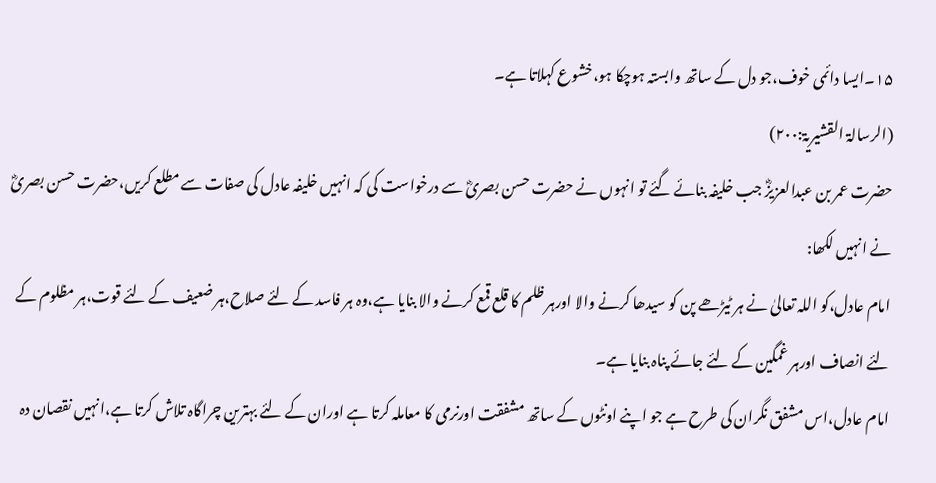۱۵۔ایسا دائمی خوف،جو دل کے ساتھ وابستہ ہوچکا ہو،خشوع کہلاتا ہے۔
(الرسالۃ القشیریۃ:۲۰۰)
حضرت عمر بن عبدالعزیزؓ جب خلیفہ بنائے گئے تو انہوں نے حضرت حسن بصریؓ سے درخواست کی کہ انہیں خلیفہ عادل کی صفات سے مطلع کریں،حضرت حسن بصریؓ نے انہیں لکھا:
امام عادل،کو اللہ تعالیٰ نے ہر ٹیڑھے پن کو سیدھا کرنے والا اورہر ظلم کا قلع قمع کرنے والا بنایا ہے،وہ ہر فاسد کے لئے صلاح،ہر ضعیف کے لئے قوت،ہر مظلوم کے لئے انصاف اورہر غمگین کے لئے جائے پناہ بنایا ہے۔
امام عادل،اس مشفق نگران کی طرح ہے جو اپنے اونٹوں کے ساتھ مشفقت اورنرمی کا معاملہ کرتا ہے اوران کے لئے بہترین چراگاہ تلاش کرتا ہے،انہیں نقصان دہ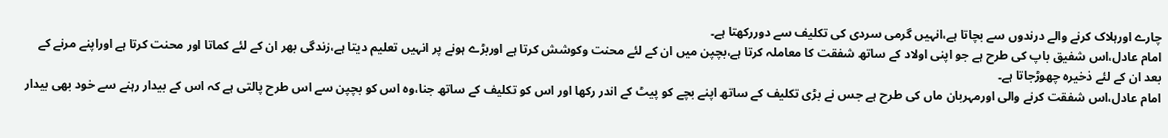چارے اورہلاک کرنے والے درندوں سے بچاتا ہے،انہیں گرمی سردی کی تکلیف سے دوررکھتا ہے۔
امام عادل،اس شفیق باپ کی طرح ہے جو اپنی اولاد کے ساتھ شفقت کا معاملہ کرتا ہے،بچپن میں ان کے لئے محنت وکوشش کرتا ہے اوربڑے ہونے پر انہیں تعلیم دیتا ہے،زندگی بھر ان کے لئے کماتا اور محنت کرتا ہے اوراپنے مرنے کے بعد ان کے لئے ذخیرہ چھوڑجاتا ہے۔
امام عادل،اس شفقت کرنے والی اورمہربان ماں کی طرح ہے جس نے بڑی تکلیف کے ساتھ اپنے بچے کو پیٹ کے اندر رکھا اور اس کو تکلیف کے ساتھ جنا،وہ اس کو بچپن سے اس طرح پالتی ہے کہ اس کے بیدار رہنے سے خود بھی بیدار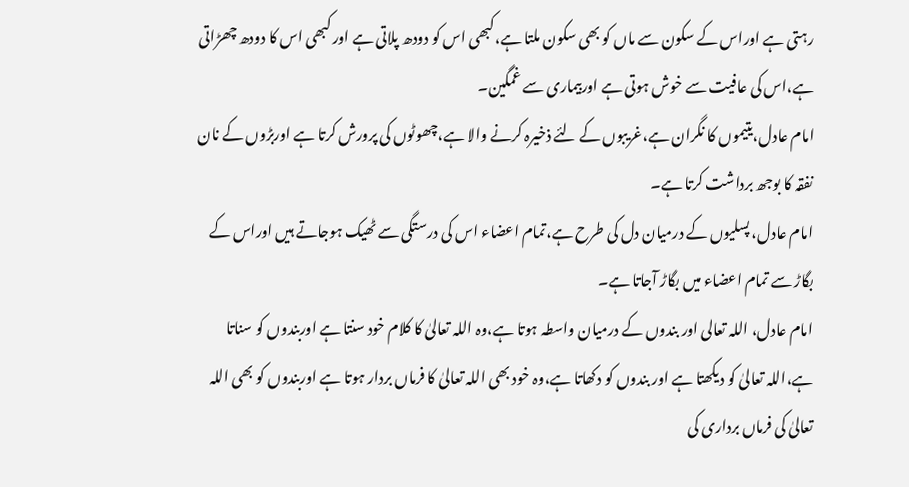رہتی ہے اوراس کے سکون سے ماں کو بھی سکون ملتا ہے،کبھی اس کو دودھ پلاتی ہے اور کبھی اس کا دودھ چھڑاتی ہے،اس کی عافیت سے خوش ہوتی ہے اوربیماری سے غمگین۔
امام عادل،یتیموں کا نگران ہے،غریبوں کے لئے ذخیرہ کرنے والا ہے،چھوٹوں کی پرورش کرتا ہے اوربڑوں کے نان نفقہ کا بوجھ برداشت کرتا ہے۔
امام عادل، پسلیوں کے درمیان دل کی طرح ہے،تمام اعضاء اس کی درستگی سے ٹھیک ہوجاتے ہیں اوراس کے بگاڑ سے تمام اعضاء میں بگاڑ آجاتا ہے۔
امام عادل، اللہ تعالی اور بندوں کے درمیان واسطہ ہوتا ہے،وہ اللہ تعالیٰ کا کلام خود سنتا ہے اوربندوں کو سناتا ہے،اللہ تعالیٰ کو دیکھتا ہے اور بندوں کو دکھاتا ہے،وہ خود بھی اللہ تعالیٰ کا فرماں بردار ہوتا ہے اوربندوں کو بھی اللہ تعالیٰ کی فرماں برداری کی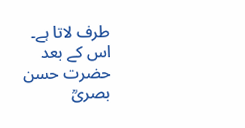طرف لاتا ہے۔
اس کے بعد حضرت حسن بصریؒ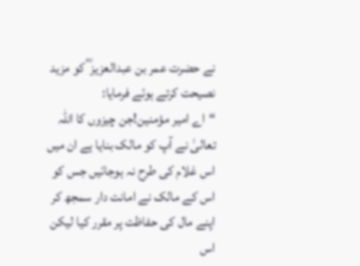نے حضرت عمر بن عبدالعزیز ؓ کو مزید نصیحت کرتے ہوئے فرمایا:
“اے امیر مؤمنین!جن چیزوں کا اللہ تعالیٰ نے آپ کو مالک بنایا ہے ان میں اس غلام کی طرح نہ ہوجائیں جس کو اس کے مالک نے امانت دار سمجھ کر اپنے مال کی حفاظت پر مقرر کیا لیکن اس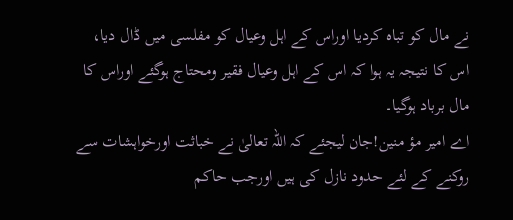نے مال کو تباہ کردیا اوراس کے اہل وعیال کو مفلسی میں ڈال دیا، اس کا نتیجہ یہ ہوا کہ اس کے اہل وعیال فقیر ومحتاج ہوگئے اوراس کا مال برباد ہوگیا۔
اے امیر مؤ منین!جان لیجئے کہ اللہ تعالیٰ نے خباثت اورخواہشات سے روکنے کے لئے حدود نازل کی ہیں اورجب حاکم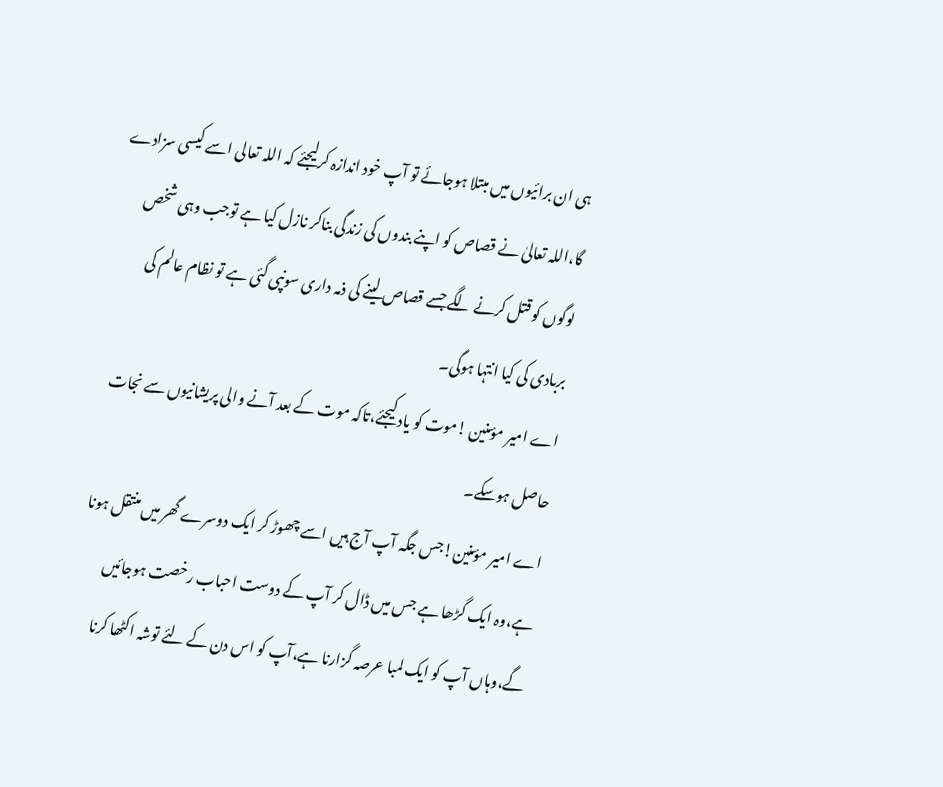ہی ان برائیوں میں مبتلا ہوجائے تو آپ خود اندازہ کرلیجئے کہ اللہ تعالی اسے کیسی سزادے گا،اللہ تعالیٰ نے قصاص کو اپنے بندوں کی زندگی بناکر نازل کیا ہے توجب وہی شخص لوگوں کو قتل کرنے لگے جسے قصاص لینے کی ذمہ داری سونپی گئی ہے تو نظام عالم کی بربادی کی کیا انتہا ہوگی۔
اے امیر مؤمنین !موت کو یاد کیجئے،تاکہ موت کے بعد آنے والی پریشانیوں سے نجات حاصل ہوسکے۔
اے امیر مؤمنین!جس جگہ آپ آج ہیں اسے چھوڑ کر ایک دوسرے گھر میں منتقل ہونا ہے،وہ ایک گڑھا ہے جس میں ڈال کر آپ کے دوست احباب رخصت ہوجائیں گے،وہاں آپ کو ایک لمبا عرصہ گزارنا ہے،آپ کو اس دن کے لئے توشہ اکٹھا کرنا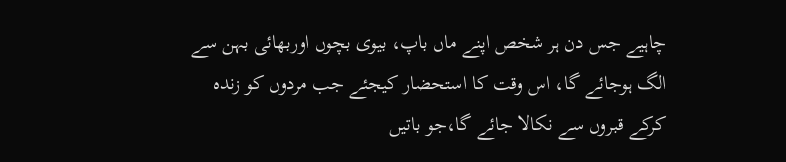چاہیے جس دن ہر شخص اپنے ماں باپ، بیوی بچوں اوربھائی بہن سے الگ ہوجائے گا، اس وقت کا استحضار کیجئے جب مردوں کو زندہ کرکے قبروں سے نکالا جائے گا،جو باتیں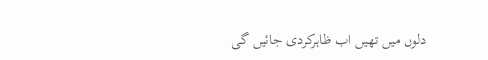دلوں میں تھیں اب ظاہرکردی جائیں گی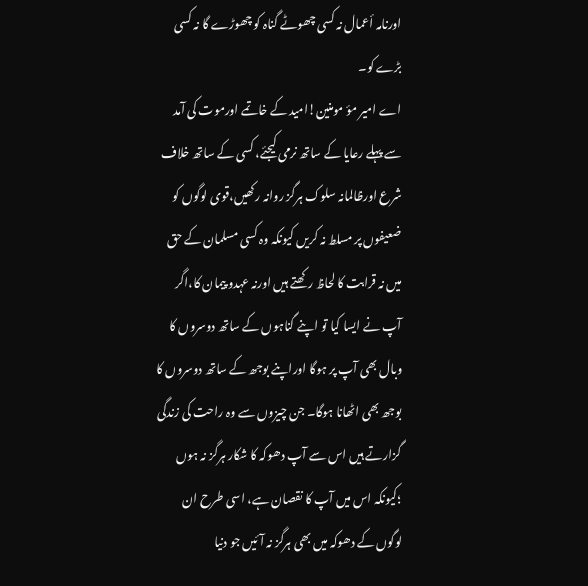اورنامہ أعمال نہ کسی چھوٹے گناہ کو چھوڑے گا نہ کسی بڑے کو۔
اے امیر مؤ مومنین!امید کے خاتمے اورموت کی آمد سے پہلے رعایا کے ساتھ نرمی کیجئے، کسی کے ساتھ خلاف شرع اورظالمانہ سلوک ہرگز روانہ رکھیں،قوی لوگوں کو ضعیفوں پر مسلط نہ کریں کیونکہ وہ کسی مسلمان کے حق میں نہ قرابت کا لحاظ رکھتے ہیں اورنہ عہدو پیمان کا،اگر آپ نے ایسا کیا تو اپنے گناہوں کے ساتھ دوسروں کا وبال بھی آپ پر ہوگا اوراپنے بوجھ کے ساتھ دوسروں کا بوجھ بھی اٹھانا ہوگا۔ جن چیزوں سے وہ راحت کی زندگی گزارتے ہیں اس سے آپ دھوکہ کا شکار ہرگز نہ ہوں ؛کیونکہ اس میں آپ کا نقصان ہے، اسی طرح ان لوگوں کے دھوکہ میں بھی ہرگز نہ آئیں جو دنیا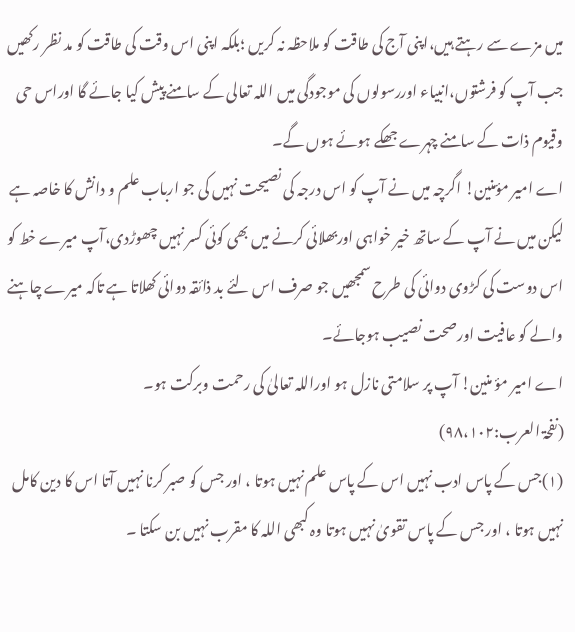میں مزے سے رہتے ہیں،اپنی آج کی طاقت کو ملاحظہ نہ کریں ؛بلکہ اپنی اس وقت کی طاقت کو مد نظر رکھیں جب آپ کو فرشتوں،انبیاء اوررسولوں کی موجودگی میں اللہ تعالی کے سامنے پیش کیا جائے گا اوراس حی وقیوم ذات کے سامنے چہرے جھکے ہوئے ہوں گے۔
اے امیر مؤمنین! اگرچہ میں نے آپ کو اس درجہ کی نصیحت نہیں کی جو ارباب علم و دانش کا خاصہ ہے لیکن میں نے آپ کے ساتھ خیر خواہی اوربھلائی کرنے میں بھی کوئی کسر نہیں چھوڑدی،آپ میرے خط کو اس دوست کی کڑوی دوائی کی طرح سمجھیں جو صرف اس لئے بد ذائقہ دوائی کھلاتا ہے تاکہ میرے چاہنے والے کو عافیت اورصحت نصیب ہوجائے۔
اے امیر مؤ منین! آپ پر سلامتی نازل ہو اوراللہ تعالیٰ کی رحمت وبرکت ہو۔
(نفحۃ العرب:۹۸،۱۰۲)
(۱)جس کے پاس ادب نہیں اس کے پاس علم نہیں ہوتا ، اور جس کو صبر کرنا نہیں آتا اس کا دین کامل نہیں ہوتا ، اور جس کے پاس تقویٰ نہیں ہوتا وہ کبھی اللہ کا مقرب نہیں بن سکتا ۔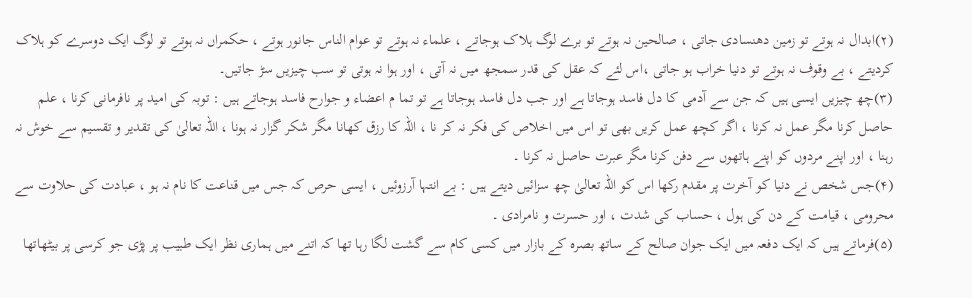(۲)ابدال نہ ہوتے تو زمین دھنسادی جاتی ، صالحین نہ ہوتے تو برے لوگ ہلاک ہوجاتے ، علماء نہ ہوتے تو عوام الناس جانور ہوتے ، حکمراں نہ ہوتے تو لوگ ایک دوسرے کو ہلاک کردیتے ، بے وقوف نہ ہوتے تو دنیا خراب ہو جاتی ،اس لئے کہ عقل کی قدر سمجھ میں نہ آتی ، اور ہوا نہ ہوتی تو سب چیزیں سڑ جاتیں۔
(۳)چھ چیزیں ایسی ہیں کہ جن سے آدمی کا دل فاسد ہوجاتا ہے اور جب دل فاسد ہوجاتا ہے تو تما م اعضاء و جوارح فاسد ہوجاتے ہیں : توبہ کی امید پر نافرمانی کرنا ، علم حاصل کرنا مگر عمل نہ کرنا ، اگر کچھ عمل کریں بھی تو اس میں اخلاص کی فکر نہ کر نا ، اللہ کا رزق کھانا مگر شکر گزار نہ ہونا ، اللہ تعالیٰ کی تقدیر و تقسیم سے خوش نہ رہنا ، اور اپنے مردوں کو اپنے ہاتھوں سے دفن کرنا مگر عبرت حاصل نہ کرنا ۔
(۴)جس شخص نے دنیا کو آخرت پر مقدم رکھا اس کو اللہ تعالیٰ چھ سزائیں دیتے ہیں : بے انتہا آرزوئیں ، ایسی حرص کہ جس میں قناعت کا نام نہ ہو ، عبادت کی حلاوت سے محرومی ، قیامت کے دن کی ہول ، حساب کی شدت ، اور حسرت و نامرادی ۔
(۵)فرماتے ہیں کہ ایک دفعہ میں ایک جوان صالح کے ساتھ بصرہ کے بازار میں کسی کام سے گشت لگا رہا تھا کہ اتنے میں ہماری نظر ایک طبیب پر پڑی جو کرسی پر بیٹھاتھا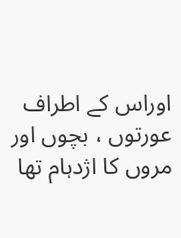اوراس کے اطراف عورتوں ، بچوں اور مروں کا اژدہام تھا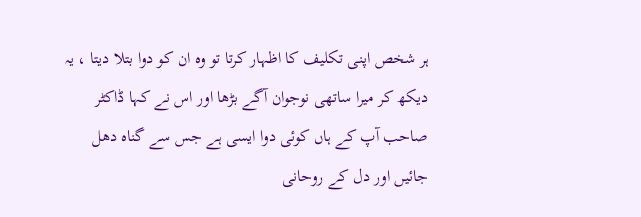ہر شخص اپنی تکلیف کا اظہار کرتا تو وہ ان کو دوا بتلا دیتا ، یہ دیکھ کر میرا ساتھی نوجوان آگے بڑھا اور اس نے کہا ڈاکٹر صاحب آپ کے ہاں کوئی دوا ایسی ہے جس سے گناہ دھل جائیں اور دل کے روحانی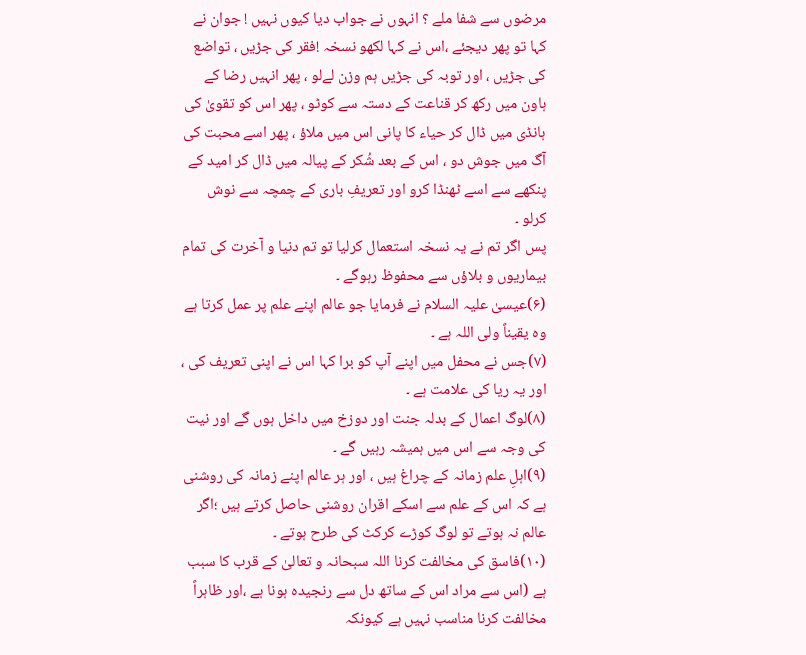مرضوں سے شفا ملے ؟ انہوں نے جواب دیا کیوں نہیں ! جوان نے کہا تو پھر دیجئے ،اس نے کہا لکھو نسخہ !فقر کی جڑیں ، تواضع کی جڑیں ، اور توبہ کی جڑیں ہم وزن لےلو ، پھر انہیں رضا کے ہاون میں رکھ کر قناعت کے دستہ سے کوٹو ، پھر اس کو تقویٰ کی ہانڈی میں ڈال کر حیاء کا پانی اس میں ملاؤ ، پھر اسے محبت کی آگ میں جوش دو ، اس کے بعد شُکر کے پیالہ میں ڈال کر امید کے پنکھے سے اسے ٹھنڈا کرو اور تعریفِ باری کے چمچہ سے نوش کرلو ۔
پس اگر تم نے یہ نسخہ استعمال کرلیا تو تم دنیا و آخرت کی تمام بیماریوں و بلاؤں سے محفوظ رہوگے ۔
(۶)عیسیٰ علیہ السلام نے فرمایا جو عالم اپنے علم پر عمل کرتا ہے وہ یقیناً ولی اللہ ہے ۔
(۷)جس نے محفل میں اپنے آپ کو برا کہا اس نے اپنی تعریف کی ، اور یہ ریا کی علامت ہے ۔
(۸)لوگ اعمال کے بدلہ جنت اور دوزخ میں داخل ہوں گے اور نیت کی وجہ سے اس میں ہمیشہ رہیں گے ۔
(۹)اہلِ علم زمانہ کے چراغ ہیں ، اور ہر عالم اپنے زمانہ کی روشنی ہے کہ اس کے علم سے اسکے اقران روشنی حاصل کرتے ہیں ؛اگر عالم نہ ہوتے تو لوگ کوڑے کرکٹ کی طرح ہوتے ۔
(۱۰)فاسق کی مخالفت کرنا اللہ سبحانہ و تعالیٰ کے قرب کا سبب ہے (اس سے مراد اس کے ساتھ دل سے رنجیدہ ہونا ہے ،اور ظاہراً مخالفت کرنا مناسب نہیں ہے کیونکہ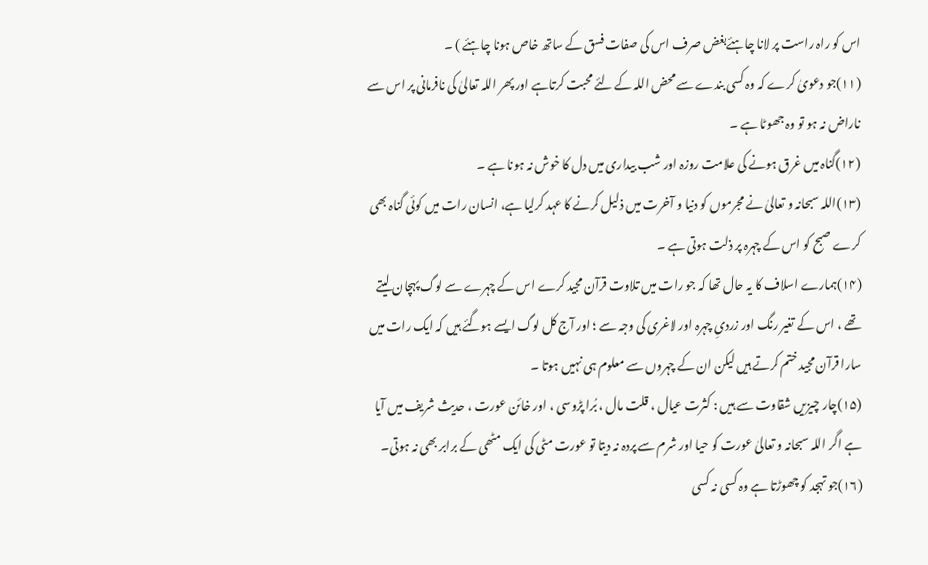اس کو راہ راست پر لانا چاہئےبغض صرف اس کی صفات فسق کے ساتھ خاص ہونا چاہئے ) ۔
(۱۱)جو دعویٰ کرے کہ وہ کسی بندے سے محض اللہ کے لئے محبت کرتاہے اور پھر اللہ تعالیٰ کی نافرمانی پر اس سے ناراض نہ ہو تو وہ جھوٹا ہے ۔
(۱۲)گناہ میں غرق ہونے کی علامت روزہ اور شب بیداری میں دل کا خوش نہ ہونا ہے ۔
(۱۳)اللہ سبحانہ و تعالیٰ نے مجرموں کو دنیا و آخرت میں ذلیل کرنے کا عہد کرلیا ہے، انسان رات میں کوئی گناہ بھی کرے صبح کو اس کے چہرہ پر ذلت ہوتی ہے ۔
(۱۴)ہمارے اسلاف کا یہ حال تھا کہ جو رات میں تلاوت قرآن مجید کرے اس کے چہرے سے لوگ پہچان لیتے تھے ، اس کے تغیر رنگ اور زردیِ چہرہ اور لاغری کی وجہ سے ؛ اور آج کل لوگ ایسے ہوگئے ہیں کہ ایک رات میں سارا قرآن مجید ختم کرتے ہیں لیکن ان کے چہروں سے معلوم ہی نہیں ہوتا ۔
(۱۵)چار چیزیں شقاوت سے ہیں : کثرت عیال ، قلت مال ، بُرا پڑوسی ، اور خائن عورت ، حدیث شریف میں آیا ہے اگر اللہ سبحانہ و تعالیٰ عورت کو حیا اور شرم سے پردہ نہ دیتا تو عورت مٹی کی ایک مٹھی کے برابر بھی نہ ہوتی۔
(۱۶)جو تہجد کو چھوڑتا ہے وہ کسی نہ کسی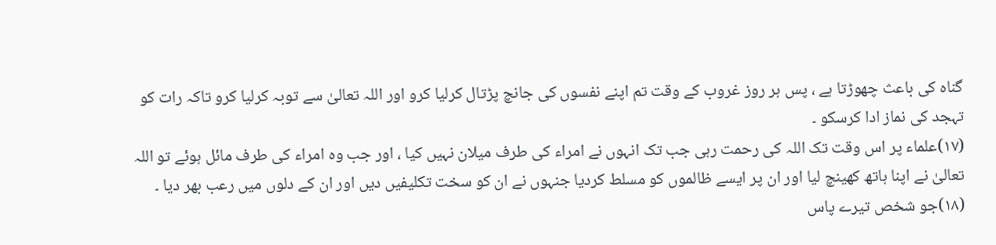گناہ کی باعث چھوڑتا ہے ، پس ہر روز غروب کے وقت تم اپنے نفسوں کی جانچ پڑتال کرلیا کرو اور اللہ تعالیٰ سے توبہ کرلیا کرو تاکہ رات کو تہجد کی نماز ادا کرسکو ۔
(۱۷)علماء پر اس وقت تک اللہ کی رحمت رہی جب تک انہوں نے امراء کی طرف میلان نہیں کیا ، اور جب وہ امراء کی طرف مائل ہوئے تو اللہ تعالیٰ نے اپنا ہاتھ کھینچ لیا اور ان پر ایسے ظالموں کو مسلط کردیا جنہوں نے ان کو سخت تکلیفیں دیں اور ان کے دلوں میں رعب بھر دیا ۔
(۱۸)جو شخص تیرے پاس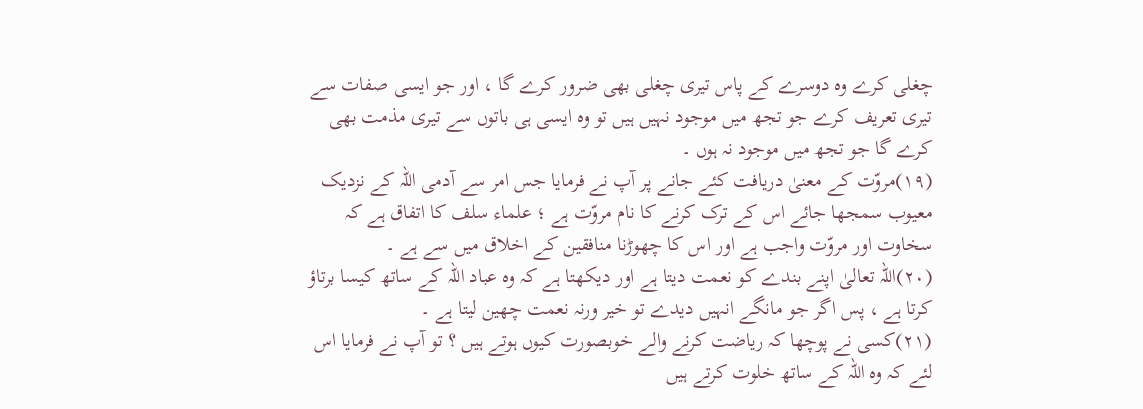چغلی کرے وہ دوسرے کے پاس تیری چغلی بھی ضرور کرے گا ، اور جو ایسی صفات سے تیری تعریف کرے جو تجھ میں موجود نہیں ہیں تو وہ ایسی ہی باتوں سے تیری مذمت بھی کرے گا جو تجھ میں موجود نہ ہوں ۔
(۱۹)مروّت کے معنیٰ دریافت کئے جانے پر آپ نے فرمایا جس امر سے آدمی اللہ کے نزدیک معیوب سمجھا جائے اس کے ترک کرنے کا نام مروّت ہے ؛ علماء سلف کا اتفاق ہے کہ سخاوت اور مروّت واجب ہے اور اس کا چھوڑنا منافقین کے اخلاق میں سے ہے ۔
(۲۰)اللہ تعالیٰ اپنے بندے کو نعمت دیتا ہے اور دیکھتا ہے کہ وہ عباد اللہ کے ساتھ کیسا برتاؤ کرتا ہے ، پس اگر جو مانگے انہیں دیدے تو خیر ورنہ نعمت چھین لیتا ہے ۔
(۲۱)کسی نے پوچھا کہ ریاضت کرنے والے خوبصورت کیوں ہوتے ہیں ؟ تو آپ نے فرمایا اس لئے کہ وہ اللہ کے ساتھ خلوت کرتے ہیں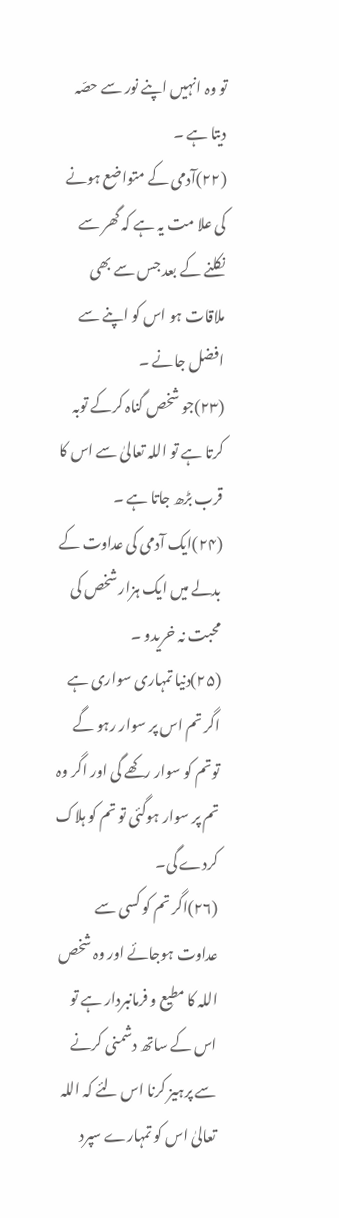تو وہ انہیں اپنے نور سے حصّہ دیتا ہے ۔
(۲۲)آدمی کے متواضع ہونے کی علا مت یہ ہے کہ گھر سے نکلنے کے بعد جس سے بھی ملاقات ہو اس کو اپنے سے افضل جانے ۔
(۲۳)جو شخص گناہ کرکے توبہ کرتا ہے تو اللہ تعالیٰ سے اس کا قرب بڑھ جاتا ہے ۔
(۲۴)ایک آدمی کی عداوت کے بدلے میں ایک ہزار شخص کی محبت نہ خریدو ۔
(۲۵)دنیا تمہاری سواری ہے اگر تم اس پر سوار رہو گے توتم کو سوار رکھے گی اور اگر وہ تم پر سوار ہوگئی تو تم کو ہلاک کردے گی۔
(۲۶)اگر تم کو کسی سے عداوت ہوجائے اور وہ شخص اللہ کا مطیع و فرمانبردار ہے تو اس کے ساتھ دشمنی کرنے سے پرہیز کرنا اس لئے کہ اللہ تعالیٰ اس کو تمہارے سپرد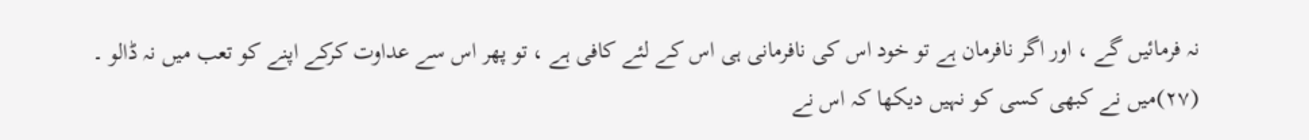نہ فرمائیں گے ، اور اگر نافرمان ہے تو خود اس کی نافرمانی ہی اس کے لئے کافی ہے ، تو پھر اس سے عداوت کرکے اپنے کو تعب میں نہ ڈالو ۔
(۲۷)میں نے کبھی کسی کو نہیں دیکھا کہ اس نے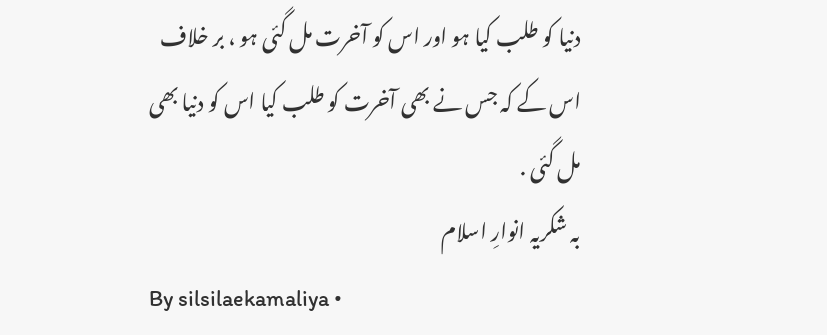دنیا کو طلب کیا ہو اور اس کو آخرت مل گئی ہو ، بر خلاف اس کے کہ جس نے بھی آخرت کو طلب کیا اس کو دنیا بھی مل گئی .
بہ شکریہ انوارِ اسلام
By silsilaekamaliya •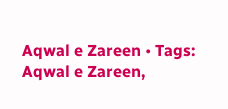Aqwal e Zareen • Tags: Aqwal e Zareen,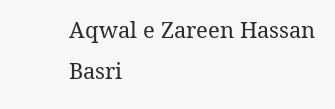Aqwal e Zareen Hassan Basri